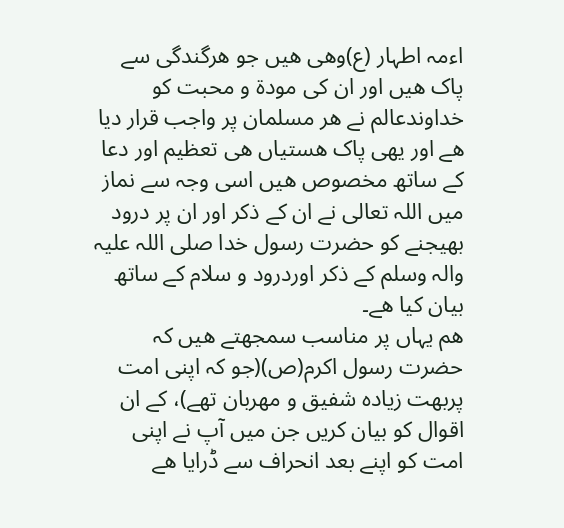اءمہ اطہار (ع)وھی ھیں جو ھرگندگی سے پاک ھیں اور ان کی مودة و محبت کو خداوندعالم نے ھر مسلمان پر واجب قرار دیا ھے اور یھی پاک ھستیاں ھی تعظیم اور دعا کے ساتھ مخصوص ھیں اسی وجہ سے نماز میں اللہ تعالی نے ان کے ذکر اور ان پر درود بھیجنے کو حضرت رسول خدا صلی اللہ علیہ والہ وسلم کے ذکر اوردرود و سلام کے ساتھ بیان کیا ھے۔
ھم یہاں پر مناسب سمجھتے ھیں کہ حضرت رسول اکرم(ص)(جو کہ اپنی امت پربھت زیادہ شفیق و مھربان تھے)، کے ان اقوال کو بیان کریں جن میں آپ نے اپنی امت کو اپنے بعد انحراف سے ڈرایا ھے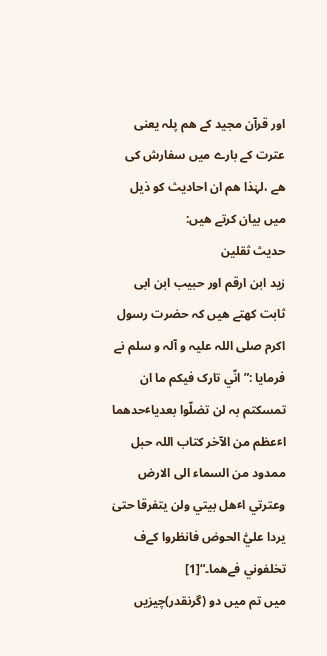اور قرآن مجید کے ھم پلہ یعنی عترت کے بارے میں سفارش کی ھے ،لہٰذا ھم ان احادیث کو ذیل میں بیان کرتے ھیں:
حدیث ثقلین
زید ابن ارقم اور حبیب ابن ابی ثابت کھتے ھیں کہ حضرت رسول اکرم صلی اللہ علیہ و آلہ و سلم نے فرمایا :”انّي تارک فیکم ما ان تمسکتم بہ لن تضلّوا بعدياٴحدھما اٴعظم من الآخر کتاب اللہ حبل ممدود من السماء الی الارض وعترتي اٴھل بیتي ولن یتفرقا حتیٰ یردا عليّٰ الحوض فانظروا کےف تخلفوني فےھما۔“[1]
میں تم میں دو (گرنقدر)چیزیں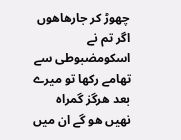چھوڑ کر جارھاھوں اگر تم نے اسکومضبوطی سے تھامے رکھا تو میرے بعد ھرگز گمراہ نھیں ھو گے ان میں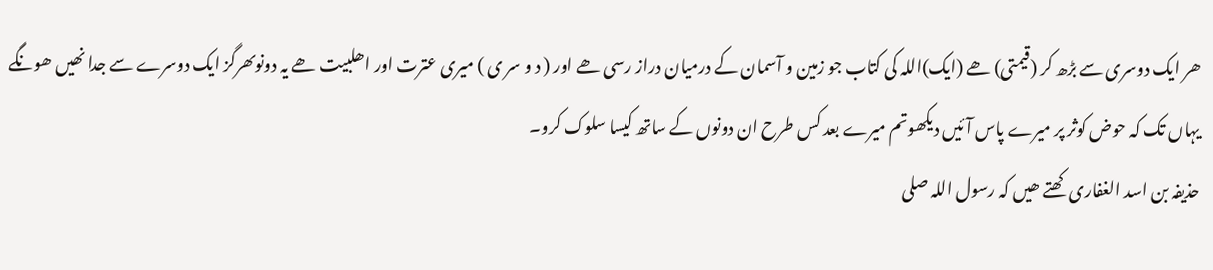ھر ایک دوسری سے بڑھ کر (قیمتی) ھے (ایک)اللہ کی کتاب جو زمین و آسمان کے درمیان دراز رسی ھے اور ( د و سر ی ) میری عترت اور اھلبیت ھے یہ دونوںھرگز ایک دوسرے سے جدا نھیں ھونگے یہاں تک کہ حوض کوثر پر میرے پاس آئیں دیکھوتم میرے بعد کس طرح ان دونوں کے ساتھ کیسا سلوک کرو۔
حذیفہ بن اسد الغفاری کھتے ھیں کہ رسول اللہ صلی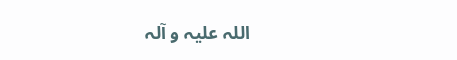اللہ علیہ و آلہ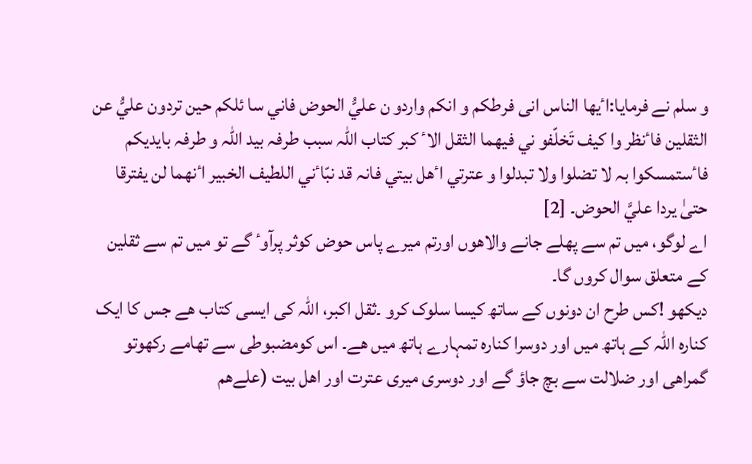و سلم نے فرمایا:اٴیھا الناس انی فرطکم و انکم واردو ن عليُّ الحوض فاني سا ئلکم حین تردون عليُّ عن الثقلین فاٴنظر وا کیف تَخلّفو ني فیھما الثقل الاٴ کبر کتاب اللہ سبب طرفہ بید اللہ و طرفہ بایدیکم فاٴستمسکوا بہ لا تضلوا ولا تبدلوا و عترتي اٴھل بیتي فانہ قد نبّاٴني اللطیف الخبیر اٴنھما لن یفترقا حتیٰ یردا عليَّ الحوض۔ [2]
اے لوگو، میں تم سے پھلے جانے والاھوں اورتم میرے پاس حوض کوثر پرآوٴ گے تو میں تم سے ثقلین کے متعلق سوال کروں گا۔
دیکھو !کس طرح ان دونوں کے ساتھ کیسا سلوک کرو ۔ثقل اکبر، اللہ کی ایسی کتاب ھے جس کا ایک کنارہ اللہ کے ہاتھ میں اور دوسرا کنارہ تمہارے ہاتھ میں ھے۔ اس کومضبوطی سے تھامے رکھوتو گمراھی اور ضلالت سے بچ جاؤ گے اور دوسری میری عترت اور اھل بیت (علےھم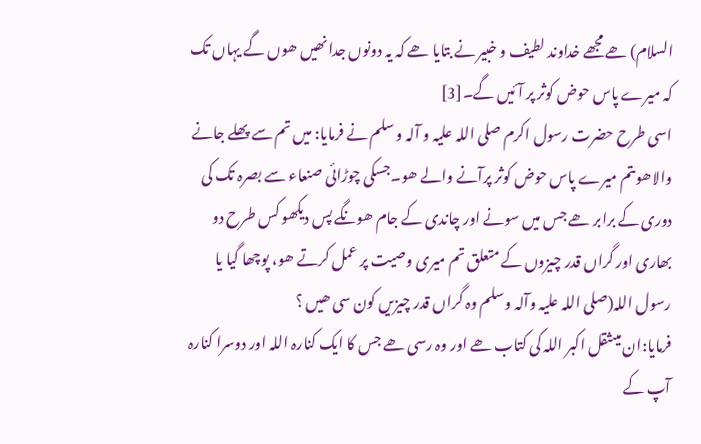السلام) ھے مجھے خداوند لطیف و خبیر نے بتایا ھے کہ یہ دونوں جدا نھیں ھوں گے یہاں تک کہ میرے پاس حوض کوثر پر آئیں گے۔[3]
اسی طرح حضرت رسول اکرم صلی اللہ علیہ و آلہ و سلم نے فرمایا: میں تم سے پھلے جانے والاھوںتم میرے پاس حوض کوثر پرآنے والے ھو۔جسکی چوڑائی صنعاء سے بصرہ تک کی دوری کے برابر ھے جس میں سونے اور چاندی کے جام ھونگے پس دیکھو کس طرح دو بھاری اور گراں قدر چیزوں کے متعلق تم میری وصیت پر عمل کرتے ھو، پوچھا گیا یا رسول اللہ(صلی اللہ علیہ وآلہ وسلم وہ گراں قدر چیزیں کون سی ھیں ؟
فرمایا:ان میںثقل اکبر اللہ کی کتاب ھے اور وہ رسی ھے جس کا ایک کنارہ اللہ اور دوسرا کنارہ آپ کے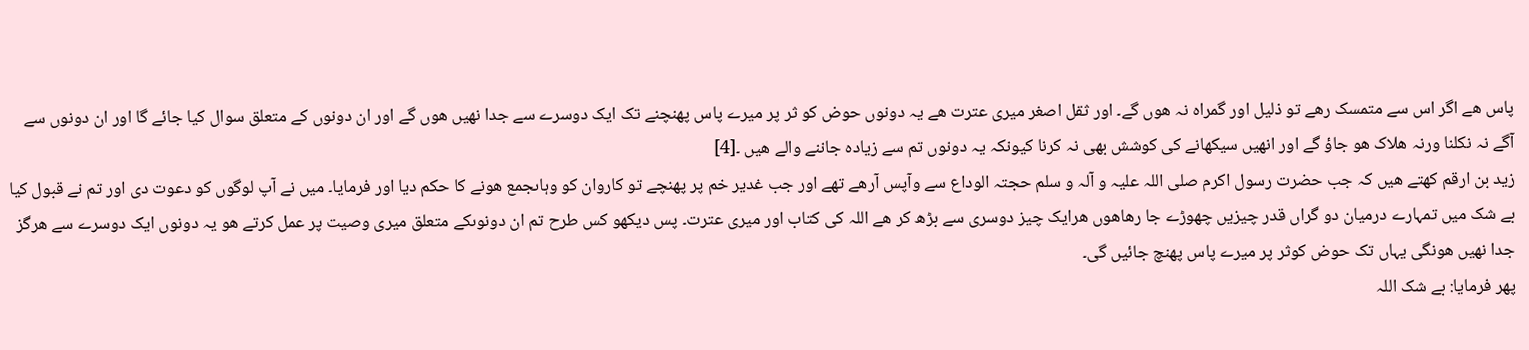پاس ھے اگر اس سے متمسک رھے تو ذلیل اور گمراہ نہ ھوں گے۔ اور ثقل اصغر میری عترت ھے یہ دونوں حوض کو ثر پر میرے پاس پھنچنے تک ایک دوسرے سے جدا نھیں ھوں گے اور ان دونوں کے متعلق سوال کیا جائے گا اور ان دونوں سے آگے نہ نکلنا ورنہ ھلاک ھو جاؤ گے اور انھیں سیکھانے کی کوشش بھی نہ کرنا کیونکہ یہ دونوں تم سے زیادہ جاننے والے ھیں ۔[4]
زید بن ارقم کھتے ھیں کہ جب حضرت رسول اکرم صلی اللہ علیہ و آلہ و سلم حجتہ الوداع سے وآپس آرھے تھے اور جب غدیر خم پر پھنچے تو کاروان کو وہاںجمع ھونے کا حکم دیا اور فرمایا۔ میں نے آپ لوگوں کو دعوت دی اور تم نے قبول کیا بے شک میں تمہارے درمیان دو گراں قدر چیزیں چھوڑے جا رھاھوں ھرایک چیز دوسری سے بڑھ کر ھے اللہ کی کتاب اور میری عترت۔ پس دیکھو کس طرح تم ان دونوںکے متعلق میری وصیت پر عمل کرتے ھو یہ دونوں ایک دوسرے سے ھرگز جدا نھیں ھونگی یہاں تک حوض کوثر پر میرے پاس پھنچ جائیں گی۔
پھر فرمایا: بے شک اللہ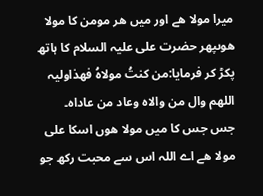میرا مولا ھے اور میں ھر مومن کا مولا ھوںپھر حضرت علی علیہ السلام کا ہاتھ پکڑ کر فرمایا:من کنتُ مولاہُ فھذاولیہ اللھم وال من والاہ وعاد من عاداہ۔
جس جس کا میں مولا ھوں اسکا علی مولا ھے اے اللہ اس سے محبت رکھ جو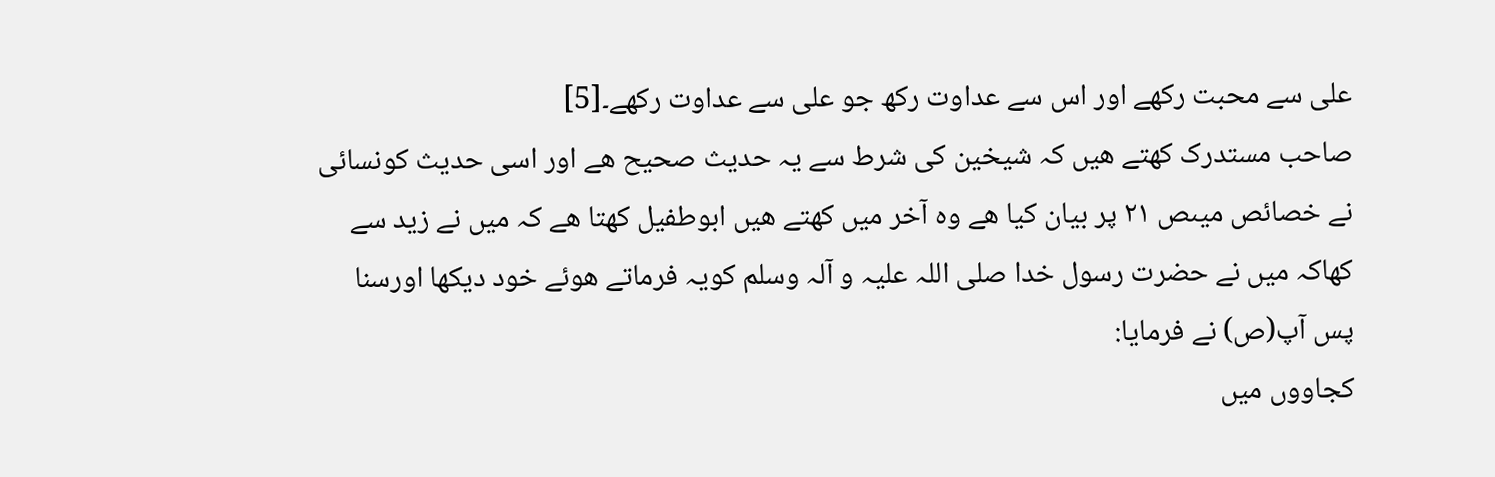علی سے محبت رکھے اور اس سے عداوت رکھ جو علی سے عداوت رکھے۔[5]
صاحب مستدرک کھتے ھیں کہ شیخین کی شرط سے یہ حدیث صحیح ھے اور اسی حدیث کونسائی نے خصائص میںص ۲۱ پر بیان کیا ھے وہ آخر میں کھتے ھیں ابوطفیل کھتا ھے کہ میں نے زید سے کھاکہ میں نے حضرت رسول خدا صلی اللہ علیہ و آلہ وسلم کویہ فرماتے ھوئے خود دیکھا اورسنا پس آپ(ص) نے فرمایا:
کجاووں میں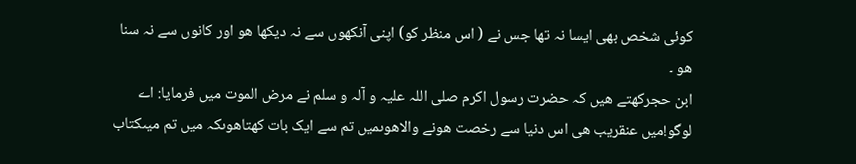کوئی شخص بھی ایسا نہ تھا جس نے ( اس منظر کو) اپنی آنکھوں سے نہ دیکھا ھو اور کانوں سے نہ سنا ھو ۔
ابن حجرکھتے ھیں کہ حضرت رسول اکرم صلی اللہ علیہ و آلہ و سلم نے مرض الموت میں فرمایا: اے لوگو!میں عنقریب ھی اس دنیا سے رخصت ھونے والاھوںمیں تم سے ایک بات کھتاھوںکہ میں تم میںکتاب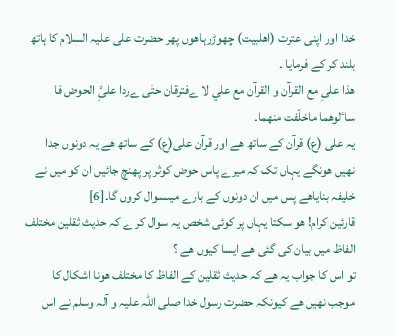خدا اور اپنی عترت (اھلبیت) چھوڑرہاھوں پھر حضرت علی علیہ السلام کا ہاتھ بلند کر کے فرمایا ۔
ھذا علیِ مع القرآن و القرآن مع علي لا ےفترقان حتٰی ےردا علیَِّ الحوض فا ساٴلوھما ماخلّفت منھما۔
یہ علی (ع) قرآن کے ساتھ ھے اور قرآن علی(ع) کے ساتھ ھے یہ دونوں جدا نھیں ھونگے یہاں تک کہ میرے پاس حوض کوثر پر پھنچ جائیں ان کو میں نے خلیفہ بنایاھے پس میں ان دونوں کے بارے میںسوال کروں گا۔[6]
قارئین کرام! ھو سکتا یہاں پر کوئی شخص یہ سوال کر ے کہ حدیث ثقلین مختلف الفاظ میں بیان کی گئی ھے ایسا کیوں ھے ؟
تو اس کا جواب یہ ھے کہ حدیث ثقلین کے الفاظ کا مختلف ھونا اشکال کا موجب نھیں ھے کیونکہ حضرت رسول خدا صلی اللہ علیہ و آلہ وسلم نے اس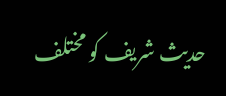حدیث شریف کو مختلف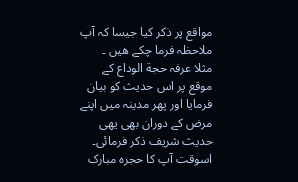مواقع پر ذکر کیا جیسا کہ آپ ملاحظہ فرما چکے ھیں ۔
مثلا عرفہ حجة الوداع کے موقع پر اس حدیث کو بیان فرمایا اور پھر مدینہ میں اپنے مرض کے دوران بھی یھی حدیث شریف ذکر فرمائی۔ اسوقت آپ کا حجرہ مبارک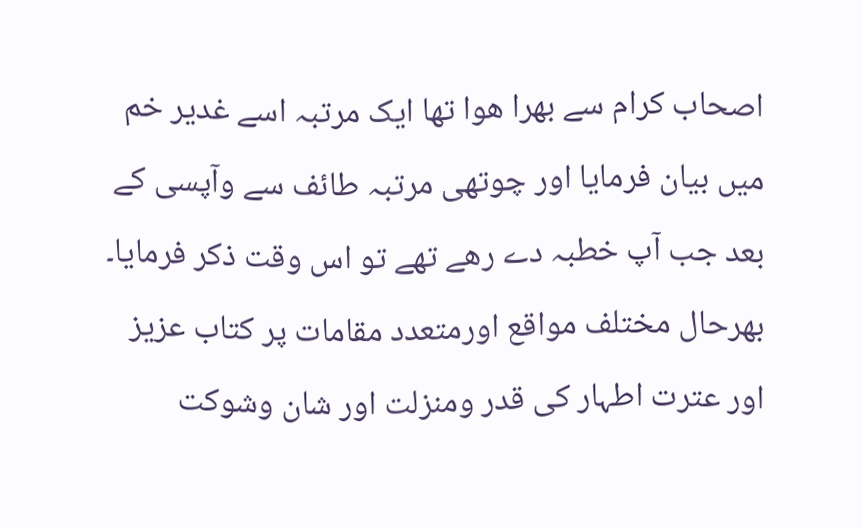اصحاب کرام سے بھرا ھوا تھا ایک مرتبہ اسے غدیر خم میں بیان فرمایا اور چوتھی مرتبہ طائف سے وآپسی کے بعد جب آپ خطبہ دے رھے تھے تو اس وقت ذکر فرمایا۔ بھرحال مختلف مواقع اورمتعدد مقامات پر کتاب عزیز اور عترت اطہار کی قدر ومنزلت اور شان وشوکت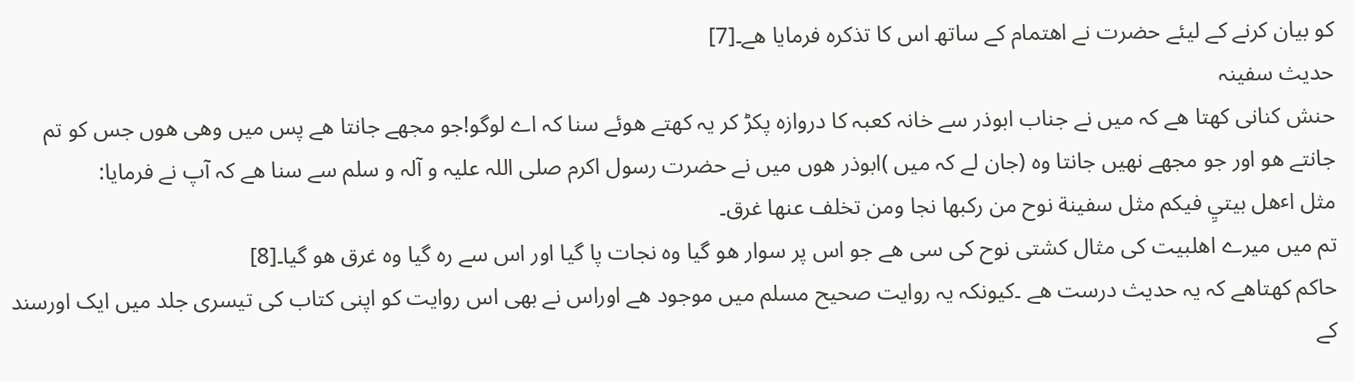کو بیان کرنے کے لیئے حضرت نے اھتمام کے ساتھ اس کا تذکرہ فرمایا ھے۔[7]
حدیث سفینہ
حنش کنانی کھتا ھے کہ میں نے جناب ابوذر سے خانہ کعبہ کا دروازہ پکڑ کر یہ کھتے ھوئے سنا کہ اے لوگو!جو مجھے جانتا ھے پس میں وھی ھوں جس کو تم جانتے ھو اور جو مجھے نھیں جانتا وہ (جان لے کہ میں )ابوذر ھوں میں نے حضرت رسول اکرم صلی اللہ علیہ و آلہ و سلم سے سنا ھے کہ آپ نے فرمایا:
مثل اٴھل بیتيِ فیکم مثل سفینة نوح من رکبھا نجا ومن تخلف عنھا غرق۔
تم میں میرے اھلبیت کی مثال کشتی نوح کی سی ھے جو اس پر سوار ھو گیا وہ نجات پا گیا اور اس سے رہ گیا وہ غرق ھو گیا۔[8]
حاکم کھتاھے کہ یہ حدیث درست ھے ۔کیونکہ یہ روایت صحیح مسلم میں موجود ھے اوراس نے بھی اس روایت کو اپنی کتاب کی تیسری جلد میں ایک اورسند کے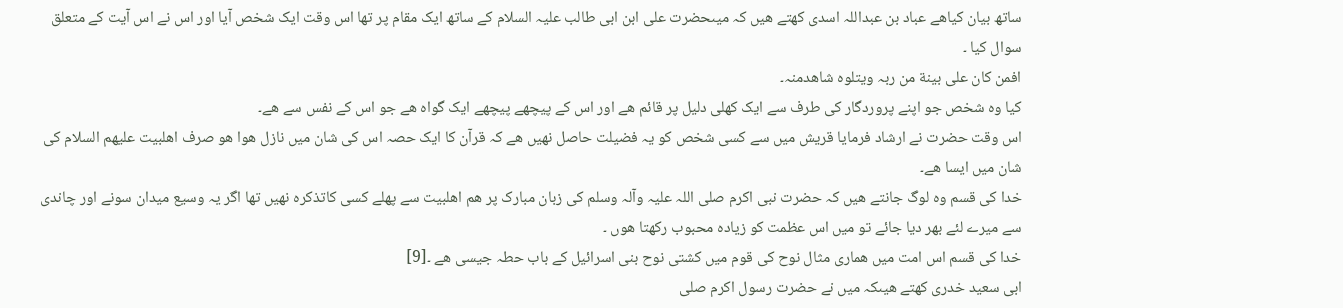ساتھ بیان کیاھے عباد بن عبداللہ اسدی کھتے ھیں کہ میںحضرت علی ابن ابی طالب علیہ السلام کے ساتھ ایک مقام پر تھا اس وقت ایک شخص آیا اور اس نے اس آیت کے متعلق سوال کیا ۔
افمن کان علی بینة من ربہ ویتلوہ شاھدمنہ۔
کیا وہ شخص جو اپنے پروردگار کی طرف سے ایک کھلی دلیل پر قائم ھے اور اس کے پیچھے پیچھے ایک گواہ ھے جو اس کے نفس سے ھے۔
اس وقت حضرت نے ارشاد فرمایا قریش میں سے کسی شخص کو یہ فضیلت حاصل نھیں ھے کہ قرآن کا ایک حصہ اس کی شان میں نازل ھوا ھو صرف اھلبیت علیھم السلام کی شان میں ایسا ھے۔
خدا کی قسم وہ لوگ جانتے ھیں کہ حضرت نبی اکرم صلی اللہ علیہ وآلہ وسلم کی زبان مبارک پر ھم اھلبیت سے پھلے کسی کاتذکرہ نھیں تھا اگر یہ وسیع میدان سونے اور چاندی سے میرے لئے بھر دیا جائے تو میں اس عظمت کو زیادہ محبوب رکھتا ھوں ۔
خدا کی قسم اس امت میں ھماری مثال نوح کی قوم میں کشتی نوح بنی اسرائیل کے باب حطہ جیسی ھے ۔[9]
ابی سعید خدری کھتے ھیںکہ میں نے حضرت رسول اکرم صلی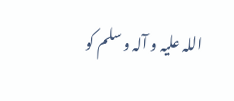اللہ علیہ و آلہ و سلم کو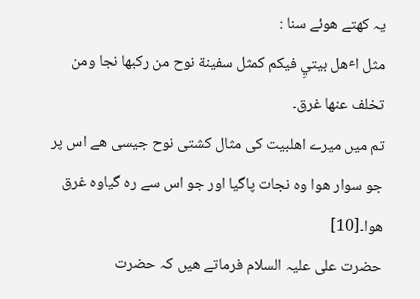یہ کھتے ھوئے سنا :
مثل اٴھل بیتيِ فیکم کمثل سفینة نوح من رکبھا نجا ومن تخلف عنھا غرق۔
تم میں میرے اھلبیت کی مثال کشتی نوح جیسی ھے اس پر جو سوار ھوا وہ نجات پاگیا اور جو اس سے رہ گیاوہ غرق ھوا۔[10]
حضرت علی علیہ السلام فرماتے ھیں کہ حضرت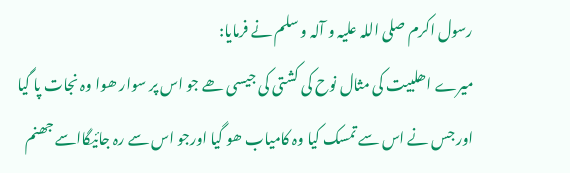رسول اکرم صلی اللہ علیہ و آلہ و سلم نے فرمایا:
میرے اھلبیت کی مثال نوح کی کشتی کی جیسی ھے جو اس پر سوار ھوا وہ نجات پا گیا اور جس نے اس سے تمسک کیا وہ کامیاب ھو گیا اورجو اس سے رہ جائیگااسے جھنم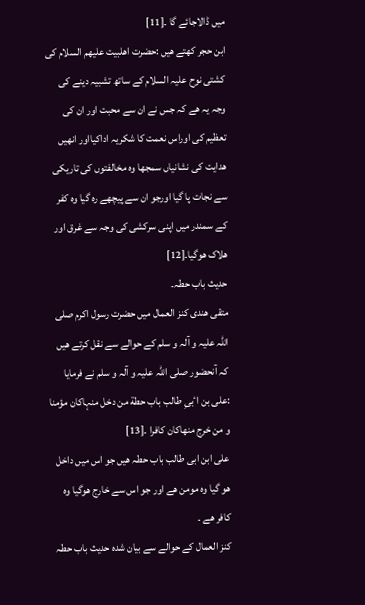میں ڈالاجائے گا ۔[11]
ابن حجر کھتے ھیں :حضرت اھلبیت علیھم السلام کی کشتی نوح علیہ السلام کے ساتھ تشبیہ دینے کی وجہ یہ ھے کہ جس نے ان سے محبت اور ان کی تعظیم کی اوراس نعمت کا شکریہ اداکیااور انھیں ھدایت کی نشانیاں سمجھا وہ مخالفتوں کی تاریکی سے نجات پا گیا اورجو ان سے پیچھے رہ گیا وہ کفر کے سمندر میں اپنی سرکشی کی وجہ سے غرق اور ھلاک ھوگیا۔[12]
حدیث باب حطہ۔
متقی ھندی کنز العمال میں حضرت رسول اکرم صلی اللہ علیہ و آلہ و سلم کے حوالے سے نقل کرتے ھیں کہ آنحضور صلی اللہ علیہ و آلہ و سلم نے فرمایا :علی بن اٴبیِ طالب باب حطة من دخل منہاکان مؤمنا و من خرج منھاکان کافرا ۔[13]
علی ابن ابی طالب باب حطہ ھیں جو اس میں داخل ھو گیا وہ مومن ھے اور جو اس سے خارج ھوگیا وہ کافر ھے ۔
کنز العمال کے حوالے سے بیان شدہ حدیث باب حطہ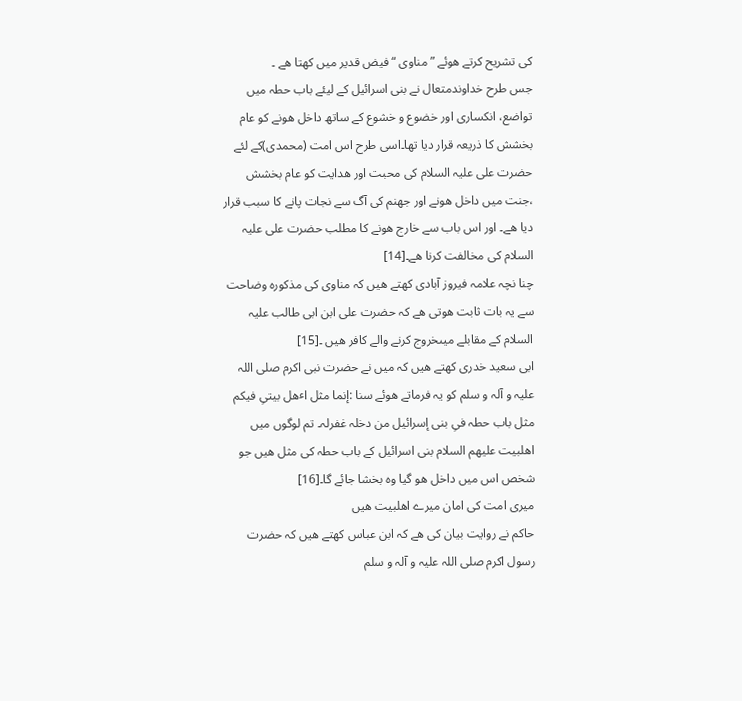کی تشریح کرتے ھوئے ”مناوی “فیض قدیر میں کھتا ھے ۔
جس طرح خداوندمتعال نے بنی اسرائیل کے لیئے باب حطہ میں تواضع، انکساری اور خضوع و خشوع کے ساتھ داخل ھونے کو عام بخشش کا ذریعہ قرار دیا تھا۔اسی طرح اس امت (محمدی)کے لئے حضرت علی علیہ السلام کی محبت اور ھدایت کو عام بخشش ،جنت میں داخل ھونے اور جھنم کی آگ سے نجات پانے کا سبب قرار دیا ھے۔ اور اس باب سے خارج ھونے کا مطلب حضرت علی علیہ السلام کی مخالفت کرنا ھے۔[14]
چنا نچہ علامہ فیروز آبادی کھتے ھیں کہ مناوی کی مذکورہ وضاحت سے یہ بات ثابت ھوتی ھے کہ حضرت علی ابن ابی طالب علیہ السلام کے مقابلے میںخروج کرنے والے کافر ھیں ۔[15]
ابی سعید خدری کھتے ھیں کہ میں نے حضرت نبی اکرم صلی اللہ علیہ و آلہ و سلم کو یہ فرماتے ھوئے سنا :إنما مثل اٴھل بیتیِ فیکم مثل باب حطہ فیِ بنی إسرائیل من دخلہ غفرلہ۔ تم لوگوں میں اھلبیت علیھم السلام بنی اسرائیل کے باب حطہ کی مثل ھیں جو شخص اس میں داخل ھو گیا وہ بخشا جائے گا۔[16]
میری امت کی امان میرے اھلبیت ھیں
حاکم نے روایت بیان کی ھے کہ ابن عباس کھتے ھیں کہ حضرت رسول اکرم صلی اللہ علیہ و آلہ و سلم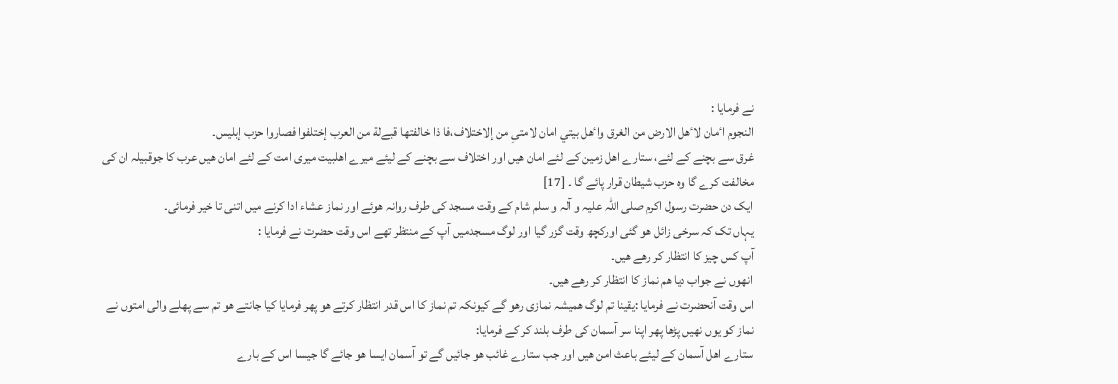نے فرمایا :
النجوم اٴمان لاٴھل الارض من الغرق واٴھل بیتي امان لامتیِ من إلاختلاف،فا ذا خالفتھا قبےلة من العرب إختلفوا فصاروا حزب إبلیس۔
غرق سے بچنے کے لئے، ستارے اھل زمین کے لئے امان ھیں اور اختلاف سے بچنے کے لیئے میرے اھلبیت میری امت کے لئے امان ھیں عرب کا جوقبیلہ ان کی مخالفت کرے گا وہ حزب شیطان قرار پائے گا ۔ [17]
ایک دن حضرت رسول اکرم صلی اللہ علیہ و آلہ و سلم شام کے وقت مسجد کی طرف روانہ ھوئے اور نماز عشاء ادا کرنے میں اتنی تا خیر فرمائی۔
یہاں تک کہ سرخی زائل ھو گئی اورکچھ وقت گزر گیا اور لوگ مسجدمیں آپ کے منتظر تھے اس وقت حضرت نے فرمایا :
آپ کس چیز کا انتظار کر رھے ھیں۔
انھوں نے جواب دیا ھم نماز کا انتظار کر رھے ھیں۔
اس وقت آنحضرت نے فرمایا :یقینا تم لوگ ھمیشہ نمازی رھو گے کیونکہ تم نماز کا اس قدر انتظار کرتے ھو پھر فرمایا کیا جانتے ھو تم سے پھلے والی امتوں نے نماز کو یوں نھیں پڑھا پھر اپنا سر آسمان کی طرف بلند کر کے فرمایا:
ستارے اھل آسمان کے لیئے باعث امن ھیں اور جب ستارے غائب ھو جائیں گے تو آسمان ایسا ھو جائے گا جیسا اس کے بارے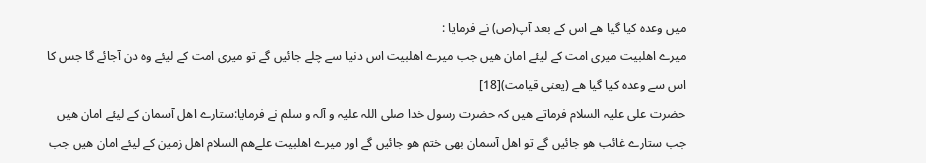میں وعدہ کیا گیا ھے اس کے بعد آپ(ص) نے فرمایا :
میرے اھلبیت میری امت کے لیئے امان ھیں جب میرے اھلبیت اس دنیا سے چلے جائیں گے تو میری امت کے لیئے وہ دن آجائے گا جس کا اس سے وعدہ کیا گیا ھے (یعنی قیامت)[18]
حضرت علی علیہ السلام فرماتے ھیں کہ حضرت رسول خدا صلی اللہ علیہ و آلہ و سلم نے فرمایا:ستارے اھل آسمان کے لیئے امان ھیں جب ستارے غائب ھو جائیں گے تو اھل آسمان بھی ختم ھو جائیں گے اور میرے اھلبیت علےھم السلام اھل زمین کے لیئے امان ھیں جب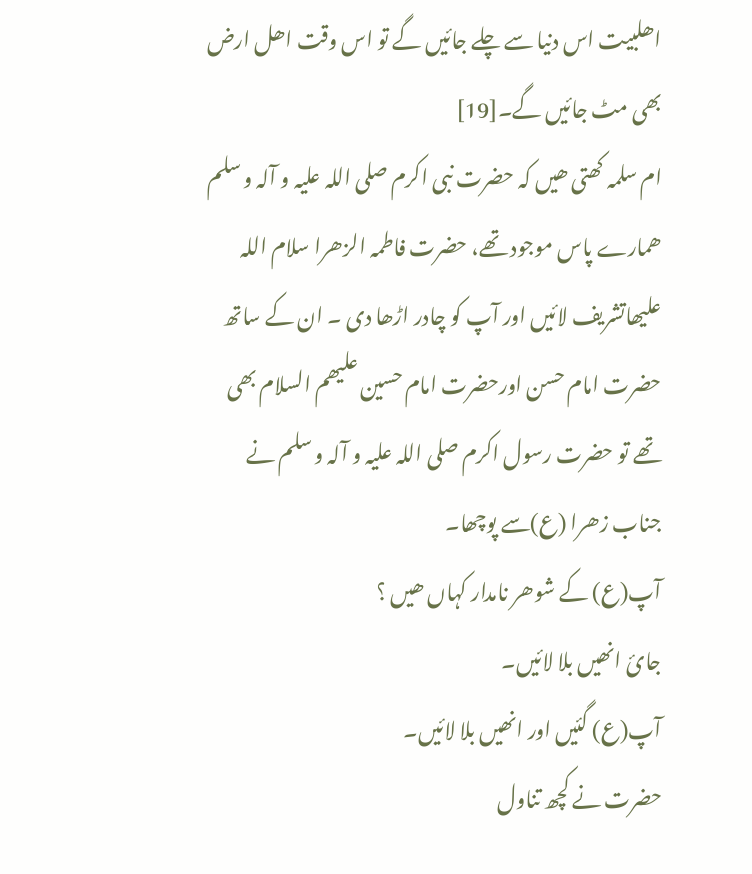اھلبیت اس دنیا سے چلے جائیں گے تو اس وقت اھل ارض بھی مٹ جائیں گے۔[19]
ام سلمہ کھتی ھیں کہ حضرت نبی اکرم صلی اللہ علیہ و آلہ و سلم ھمارے پاس موجود تھے، حضرت فاطمہ الزھرا سلام اللہ علیھاتشریف لائیں اور آپ کو چادر اڑھا دی ۔ ان کے ساتھ حضرت امام حسن اورحضرت امام حسین علیھم السلام بھی تھے تو حضرت رسول اکرم صلی اللہ علیہ و آلہ و سلم نے جناب زھرا (ع)سے پوچھا۔
آپ(ع) کے شوھر نامدار کہاں ھیں ؟
جائ انھیں بلا لائیں۔
آپ(ع) گئیں اور انھیں بلا لائیں۔
حضرت نے کچھ تناول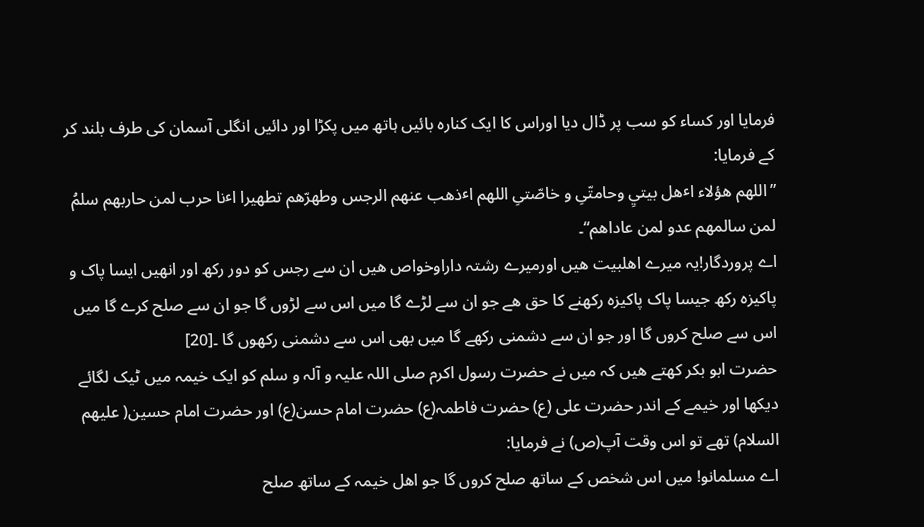فرمایا اور کساء کو سب پر ڈال دیا اوراس کا ایک کنارہ بائیں ہاتھ میں پکڑا اور دائیں انگلی آسمان کی طرف بلند کر کے فرمایا:
”اللھم ھؤلاء اٴھل بیتيِ وحامتّیِ و خاصّتیِ اللھم اٴذھب عنھم الرجس وطھرّھم تطھیرا اٴنا حرب لمن حاربھم سلمُ لمن سالمھم عدو لمن عاداھم“۔
اے پروردگار!یہ میرے اھلبیت ھیں اورمیرے رشتہ داراوخواص ھیں ان سے رجس کو دور رکھ اور انھیں ایسا پاک و پاکیزہ رکھ جیسا پاک پاکیزہ رکھنے کا حق ھے جو ان سے لڑے گا میں اس سے لڑوں گا جو ان سے صلح کرے گا میں اس سے صلح کروں گا اور جو ان سے دشمنی رکھے گا میں بھی اس سے دشمنی رکھوں گا ۔[20]
حضرت ابو بکر کھتے ھیں کہ میں نے حضرت رسول اکرم صلی اللہ علیہ و آلہ و سلم کو ایک خیمہ میں ٹیک لگائے دیکھا اور خیمے کے اندر حضرت علی (ع) حضرت فاطمہ(ع) حضرت امام حسن(ع) اور حضرت امام حسین( علیھم السلام) تھے تو اس وقت آپ(ص) نے فرمایا:
اے مسلمانو! میں اس شخص کے ساتھ صلح کروں گا جو اھل خیمہ کے ساتھ صلح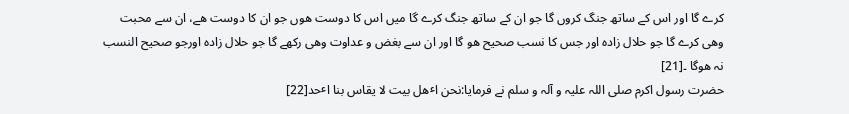کرے گا اور اس کے ساتھ جنگ کروں گا جو ان کے ساتھ جنگ کرے گا میں اس کا دوست ھوں جو ان کا دوست ھے، ان سے محبت وھی کرے گا جو حلال زادہ اور جس کا نسب صحیح ھو گا اور ان سے بغض و عداوت وھی رکھے گا جو حلال زادہ اورجو صحیح النسب نہ ھوگا ۔[21]
حضرت رسول اکرم صلی اللہ علیہ و آلہ و سلم نے فرمایا:نحن اٴھل بیت لا یقاس بنا اٴحد[22]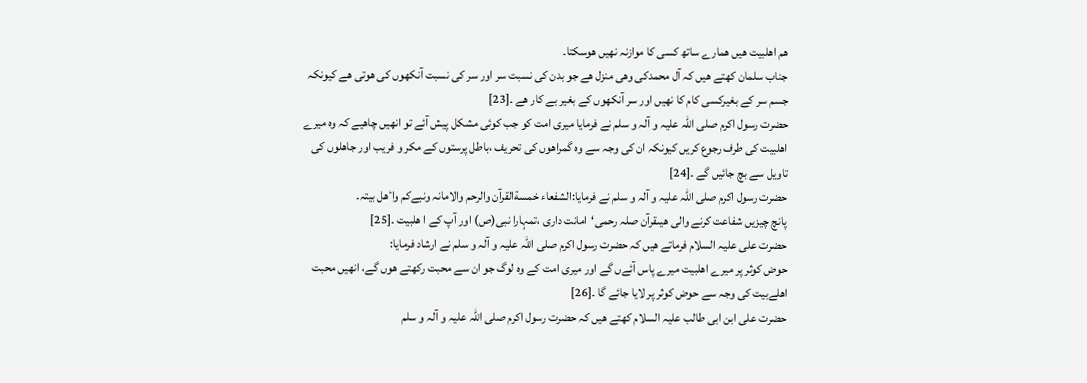ھم اھلبیت ھیں ھمارے ساتھ کسی کا موازنہ نھیں ھوسکتا۔
جناب سلمان کھتے ھیں کہ آل محمدکی وھی منزل ھے جو بدن کی نسبت سر اور سر کی نسبت آنکھوں کی ھوتی ھے کیونکہ جسم سر کے بغیرکسی کام کا نھیں اور سر آنکھوں کے بغیر بے کار ھے ۔[23]
حضرت رسول اکرم صلی اللہ علیہ و آلہ و سلم نے فرمایا میری امت کو جب کوئی مشکل پیش آئے تو انھیں چاھیے کہ وہ میرے اھلبیت کی طرف رجوع کریں کیونکہ ان کی وجہ سے وہ گمراھوں کی تحریف ،باطل پرستوں کے مکر و فریب اور جاھلوں کی تاویل سے بچ جائیں گے ۔[24]
حضرت رسول اکرم صلی اللہ علیہ و آلہ و سلم نے فرمایا:الشفعاء خمسةالقرآن والرحم والامانہ ونبےکم واٴھل بیتہ۔
پانچ چیزیں شفاعت کرنے والی ھیںقرآن صلہ رحمی‘امانت داری ،تمہارا نبی(ص) اور آپ کے ا ھلبیت ۔[25]
حضرت علی علیہ السلام فرماتے ھیں کہ حضرت رسول اکرم صلی اللہ علیہ و آلہ و سلم نے ارشاد فرمایا:
حوض کوثر پر میرے اھلبیت میرے پاس آئےں گے اور میری امت کے وہ لوگ جو ان سے محبت رکھتے ھوں گے، انھیں محبت اھلےبیت کی وجہ سے حوض کوثر پر لایا جائے گا ۔[26]
حضرت علی ابن ابی طالب علیہ السلام کھتے ھیں کہ حضرت رسول اکرم صلی اللہ علیہ و آلہ و سلم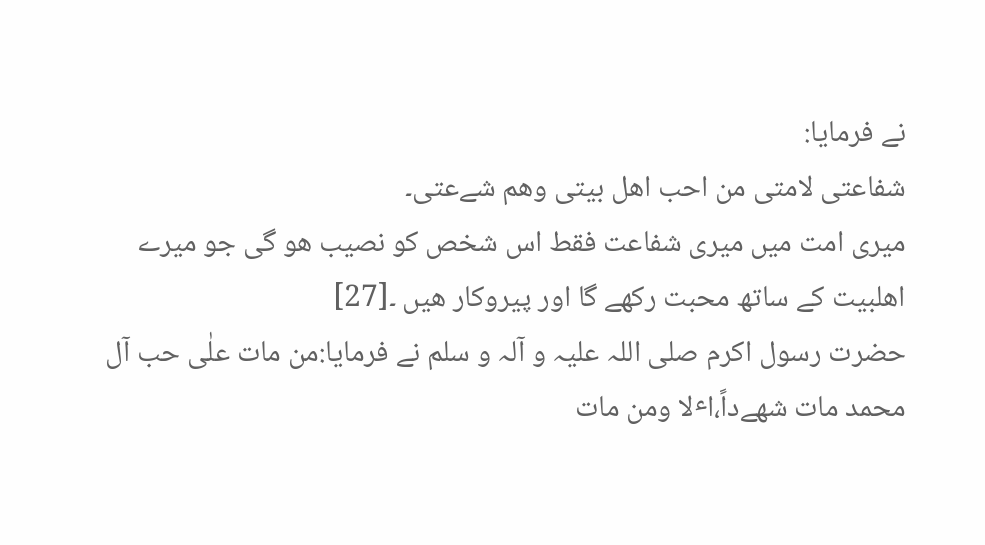نے فرمایا:
شفاعتی لامتی من احب اھل بیتی وھم شےعتی۔
میری امت میں میری شفاعت فقط اس شخص کو نصیب ھو گی جو میرے اھلبیت کے ساتھ محبت رکھے گا اور پیروکار ھیں ۔[27]
حضرت رسول اکرم صلی اللہ علیہ و آلہ و سلم نے فرمایا:من مات علٰی حب آل محمد مات شھےداً،اٴلا ومن مات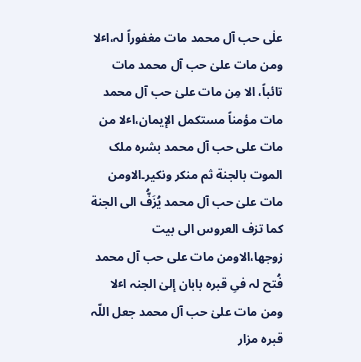علٰی حب آل محمد مات مغفوراً لہ،اٴلا ومن مات علیٰ حب آل محمد مات تائباً، الا مِن مات علیٰ حب آل محمد مات مؤمناً مستکمل الإیمان،اٴلا من مات علی حب آل محمد بشرہ ملک الموت بالجنة ثم منکر ونکیر۔الاومن مات علیٰ حب آل محمد یُزَفُّ الی الجنة کما تزف العروس الی بیت زوجھا،الاومن مات علی حب آل محمد فُتح لہ فیِ قبرہ بابان إلیٰ الجنہ اٴلا ومن مات علیٰ حب آل محمد جعل اللّہ قبرہ مزار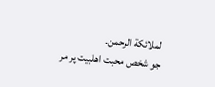لملائکة الرحمن۔
جو شخص محبت اھلبیت پر مر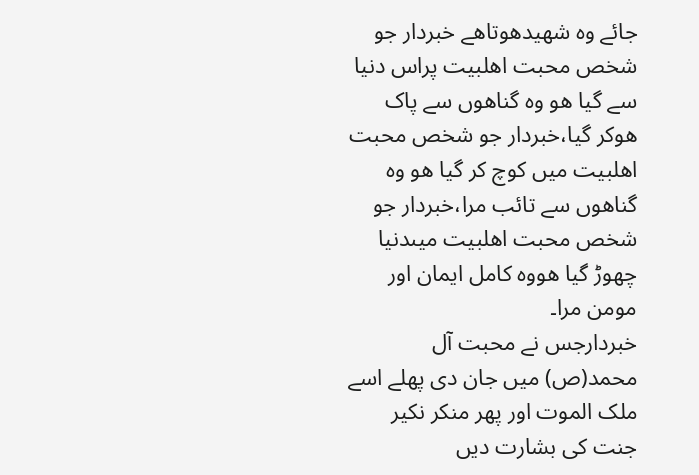جائے وہ شھیدھوتاھے خبردار جو شخص محبت اھلبیت پراس دنیا سے گیا ھو وہ گناھوں سے پاک ھوکر گیا،خبردار جو شخص محبت اھلبیت میں کوچ کر گیا ھو وہ گناھوں سے تائب مرا،خبردار جو شخص محبت اھلبیت میںدنیا چھوڑ گیا ھووہ کامل ایمان اور مومن مرا۔
خبردارجس نے محبت آل محمد(ص) میں جان دی پھلے اسے ملک الموت اور پھر منکر نکیر جنت کی بشارت دیں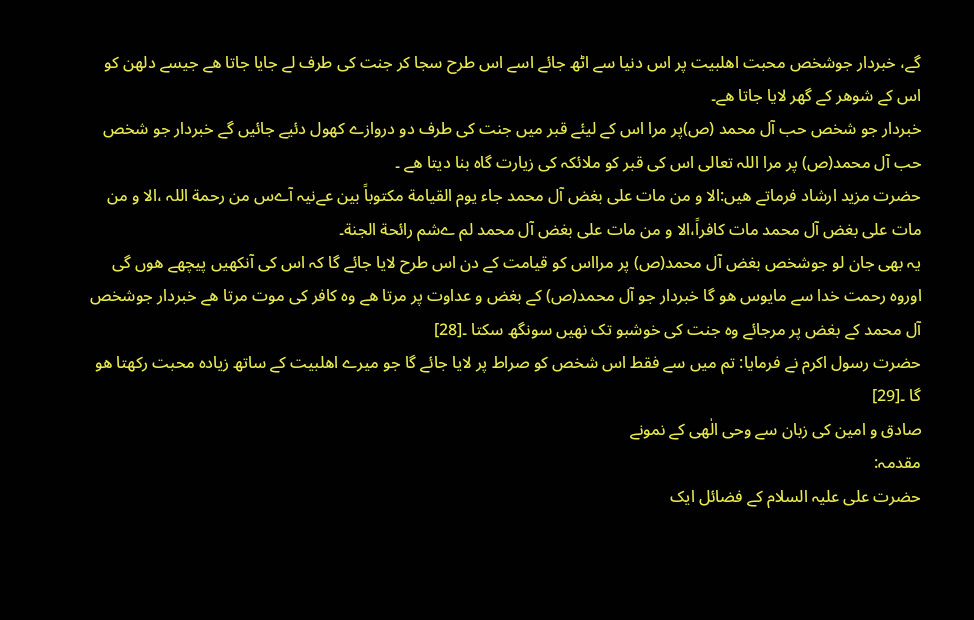گے، خبردار جوشخص محبت اھلبیت پر اس دنیا سے اٹھ جائے اسے اس طرح سجا کر جنت کی طرف لے جایا جاتا ھے جیسے دلھن کو اس کے شوھر کے گھر لایا جاتا ھے۔
خبردار جو شخص حب آل محمد (ص)پر مرا اس کے لیئے قبر میں جنت کی طرف دو دروازے کھول دئیے جائیں گے خبردار جو شخص حب آل محمد(ص) پر مرا اللہ تعالی اس کی قبر کو ملائکہ کی زیارت گاہ بنا دیتا ھے ۔
حضرت مزید ارشاد فرماتے ھیں:الا و من مات علی بغض آل محمد جاء یوم القیامة مکتوباً بین عےنیہ آےس من رحمة اللہ ،الا و من مات علی بغض آل محمد مات کافراً،الا و من مات علی بغض آل محمد لم ےشم رائحة الجنة۔
یہ بھی جان لو جوشخص بغض آل محمد(ص) پر مرااس کو قیامت کے دن اس طرح لایا جائے گا کہ اس کی آنکھیں پیچھے ھوں گی اوروہ رحمت خدا سے مایوس ھو گا خبردار جو آل محمد(ص) کے بغض و عداوت پر مرتا ھے وہ کافر کی موت مرتا ھے خبردار جوشخص آل محمد کے بغض پر مرجائے وہ جنت کی خوشبو تک نھیں سونگھ سکتا ۔[28]
حضرت رسول اکرم نے فرمایا: تم میں سے فقط اس شخص کو صراط پر لایا جائے گا جو میرے اھلبیت کے ساتھ زیادہ محبت رکھتا ھو گا ۔[29]
صادق و امین کی زبان سے وحی الٰھی کے نمونے
مقدمہ:
حضرت علی علیہ السلام کے فضائل ایک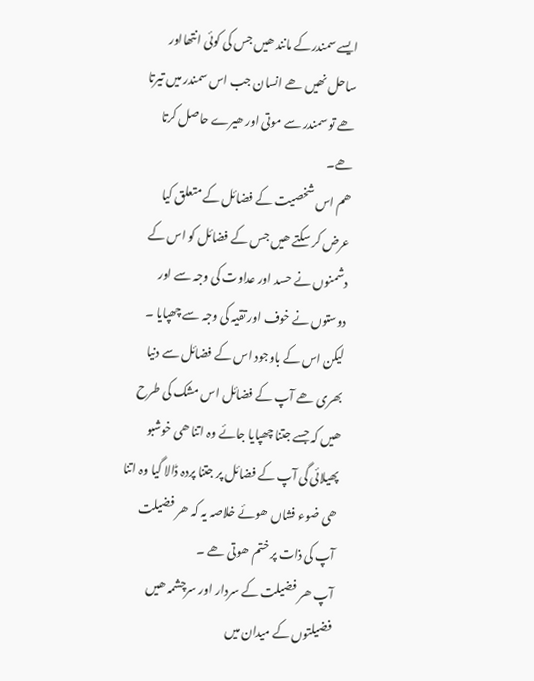ایسے سمندرکے مانند ھیں جس کی کوئی انتھااور ساحل نھیں ھے انسان جب اس سمندر میں تیرتا ھے تو سمندر سے موتی اور ھیرے حاصل کرتا ھے۔
ھم اس شخصیت کے فضائل کے متعلق کیا عرض کر سکتے ھیں جس کے فضائل کو اس کے دشمنوں نے حسد اور عداوت کی وجہ سے اور دوستوں نے خوف اور تقیہ کی وجہ سے چھپایا ۔
لیکن اس کے باوجود اس کے فضائل سے دنیا بھری ھے آپ کے فضائل اس مشک کی طرح ھیں کہ جسے جتنا چھپایا جائے وہ اتنا ھی خوشبو پھیلائی گی آپ کے فضائل پر جتنا پردہ ڈالا گیا وہ اتنا ھی ضوء فشاں ھوئے خلاصہ یہ کہ ھر فضیلت آپ کی ذات پر ختم ھوتی ھے ۔
آپ ھر فضیلت کے سردار اور سرچشمہ ھیں فضیلتوں کے میدان میں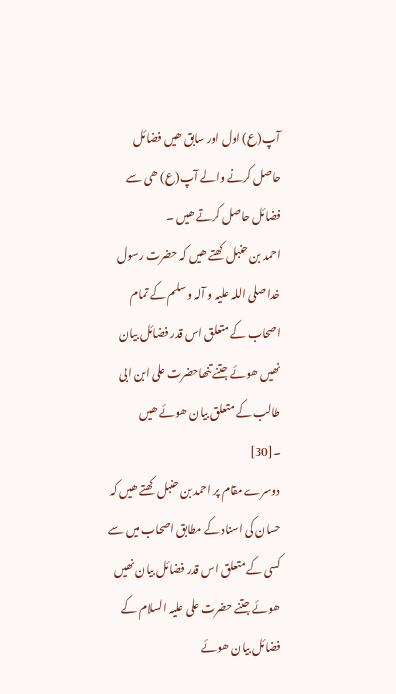آپ(ع) اول اور سابق ھیں فضائل حاصل کرنے والے آپ(ع) ھی سے فضائل حاصل کرتے ھیں ۔
احمد بن حنبل کھتے ھیں کہ حضرت رسول خدا صلی اللہ علیہ و آلہ و سلم کے تمام اصحاب کے متعلق اس قدر فضائل بیان نھیں ھوئے جتنے تنھاحضرت علی ابن ابی طالب کے متعلق بیان ھوئے ھیں ۔[30]
دوسرے مقام پر احمد بن حنبل کھتے ھیں کہ حسان کی اسناد کے مطابق اصحاب میں سے کسی کے متعلق اس قدر فضائل بیان نھیں ھوئے جتنے حضرت علی علیہ السلام کے فضائل بیان ھوئے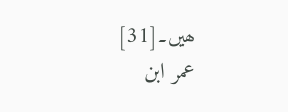ھیں۔[31]
عمر ابن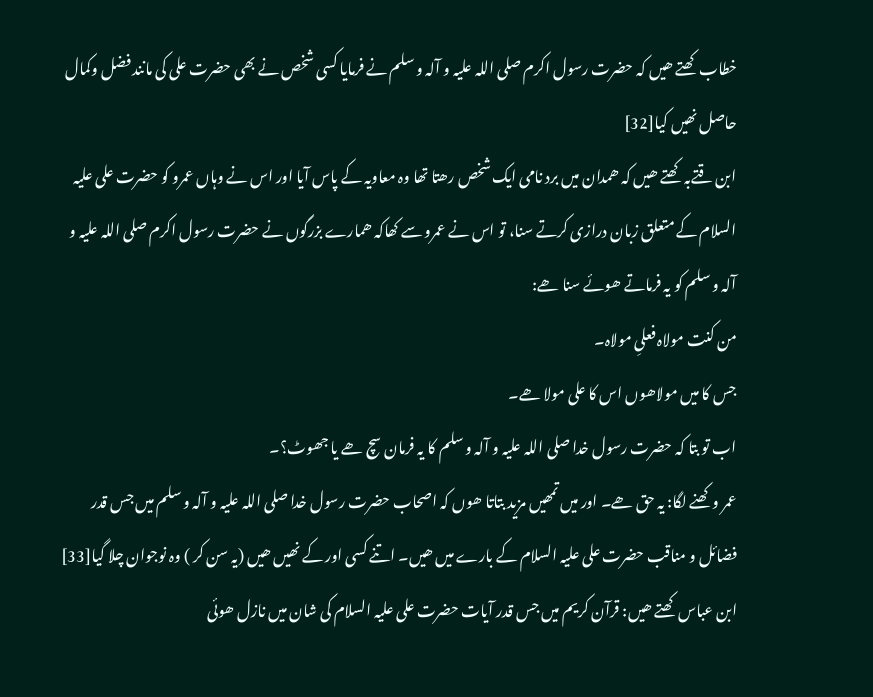خطاب کھتے ھیں کہ حضرت رسول اکرم صلی اللہ علیہ و آلہ و سلم نے فرمایا کسی شخص نے بھی حضرت علی کی مانند فضل وکمال حاصل نھیں کیا[32]
ابن قتےبہ کھتے ھیں کہ ھمدان میں برد نامی ایک شخص رھتا تھا وہ معاویہ کے پاس آیا اور اس نے وہاں عمرو کو حضرت علی علیہ السلام کے متعلق زبان درازی کرتے سنا، تو اس نے عمرو سے کھاکہ ھمارے بزرگوں نے حضرت رسول اکرم صلی اللہ علیہ و آلہ و سلم کو یہ فرماتے ھوئے سنا ھے:
من کنت مولاہ فعلیِ مولاہ۔
جس کا میں مولاھوں اس کا علی مولا ھے۔
اب تو بتا کہ حضرت رسول خدا صلی اللہ علیہ و آلہ و سلم کا یہ فرمان سچ ھے یا جھوٹ؟۔
عمر وکھنے لگا: یہ حق ھے۔ اور میں تمھیں مزید بتاتا ھوں کہ اصحاب حضرت رسول خدا صلی اللہ علیہ و آلہ و سلم میں جس قدر فضائل و مناقب حضرت علی علیہ السلام کے بارے میں ھیں۔ اتنے کسی اور کے نھیں ھیں (یہ سن کر ) وہ نوجوان چلا گیا[33]
ابن عباس کھتے ھیں: قرآن کریم میں جس قدر آیات حضرت علی علیہ السلام کی شان میں نازل ھوئی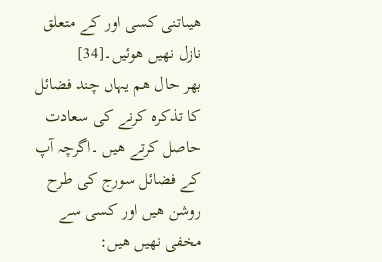ھیںاتنی کسی اور کے متعلق نازل نھیں ھوئیں۔[34]
بھر حال ھم یہاں چند فضائل کا تذکرہ کرنے کی سعادت حاصل کرتے ھیں ۔اگرچہ آپ کے فضائل سورج کی طرح روشن ھیں اور کسی سے مخفی نھیں ھیں: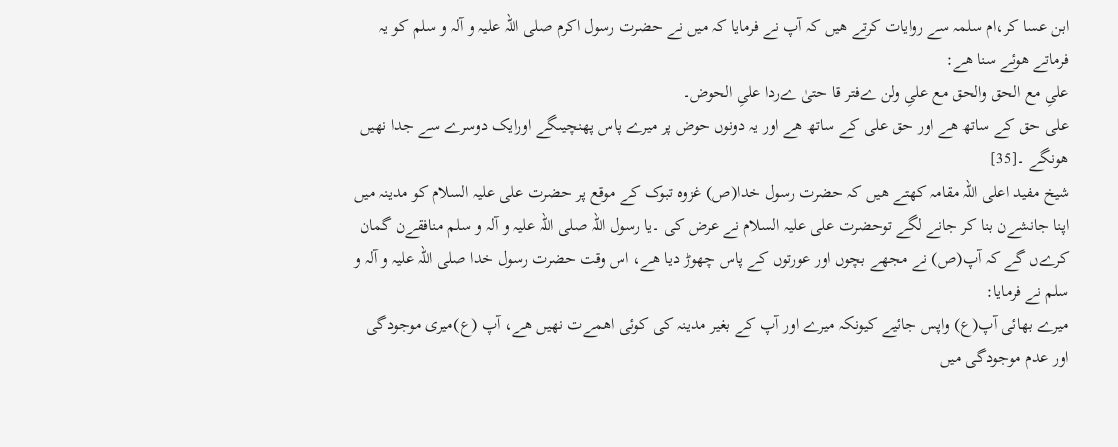ابن عسا کر،ام سلمہ سے روایات کرتے ھیں کہ آپ نے فرمایا کہ میں نے حضرت رسول اکرم صلی اللہ علیہ و آلہ و سلم کو یہ فرماتے ھوئے سنا ھے:
علیِ مع الحق والحق مع علیِ ولن ےفتر قا حتیٰ ےردا علیِ الحوض۔
علی حق کے ساتھ ھے اور حق علی کے ساتھ ھے اور یہ دونوں حوض پر میرے پاس پھنچیںگے اورایک دوسرے سے جدا نھیں ھونگے ۔[35]
شیخ مفید اعلی اللہ مقامہ کھتے ھیں کہ حضرت رسول خدا(ص) غزوہ تبوک کے موقع پر حضرت علی علیہ السلام کو مدینہ میں اپنا جانشےن بنا کر جانے لگے توحضرت علی علیہ السلام نے عرض کی ۔یا رسول اللہ صلی اللہ علیہ و آلہ و سلم منافقےن گمان کرےں گے کہ آپ(ص) نے مجھے بچوں اور عورتوں کے پاس چھوڑ دیا ھے، اس وقت حضرت رسول خدا صلی اللہ علیہ و آلہ و سلم نے فرمایا:
میرے بھائی آپ(ع) واپس جائیے کیونکہ میرے اور آپ کے بغیر مدینہ کی کوئی اھمےت نھیں ھے، آپ (ع)میری موجودگی اور عدم موجودگی میں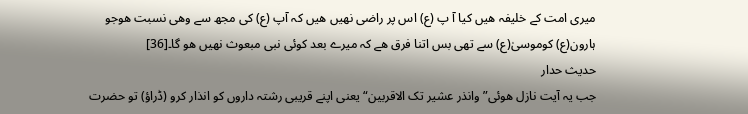میری امت کے خلیفہ ھیں کیا آ پ (ع) اس پر راضی نھیں ھیں کہ آپ (ع) کی مجھ سے وھی نسبت ھوجو ہارون(ع) کوموسیٰ(ع) سے تھی بس اتنا فرق ھے کہ میرے بعد کوئی نبی مبعوث نھیں ھو گا۔[36]
حدیث حدار
جب یہ آیت نازل ھوئی” وانذر عشیر تک الاقربین“ یعنی اپنے قریبی رشتہ داروں کو انذار کرو (ڈراؤ) تو حضرت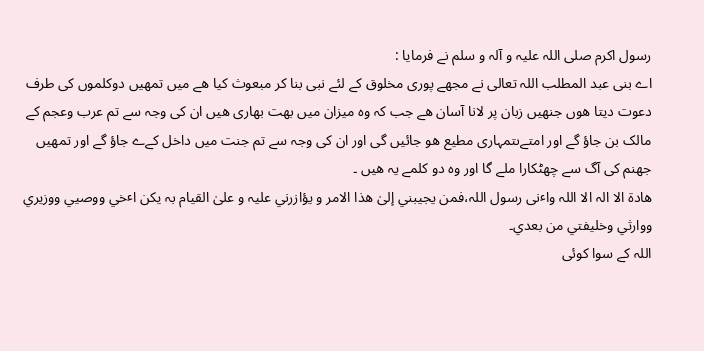رسول اکرم صلی اللہ علیہ و آلہ و سلم نے فرمایا :
اے بنی عبد المطلب اللہ تعالی نے مجھے پوری مخلوق کے لئے نبی بنا کر مبعوث کیا ھے میں تمھیں دوکلموں کی طرف دعوت دیتا ھوں جنھیں زبان پر لانا آسان ھے جب کہ وہ میزان میں بھت بھاری ھیں ان کی وجہ سے تم عرب وعجم کے مالک بن جاؤ گے اور امتےںتمہاری مطیع ھو جائیں گی اور ان کی وجہ سے تم جنت میں داخل کےے جاؤ گے اور تمھیں جھنم کی آگ سے چھٹکارا ملے گا اور وہ دو کلمے یہ ھیں ۔
ھادة الا الہ الا اللہ واٴنی رسول اللہ،فمن یجیبني إلیٰ ھذا الامر و یؤازرني علیہ و علیٰ القیام بہ یکن اٴخي ووصیي ووزیري ووارثي وخلیفتي من بعدي۔
اللہ کے سوا کوئی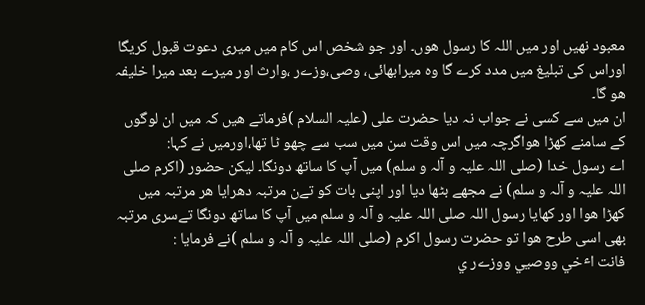معبود نھیں اور میں اللہ کا رسول ھوں۔ اور جو شخص اس کام میں میری دعوت قبول کریگا اوراس کی تبلیغ میں مدد کرے گا وہ میرابھائی، وصی،وزےر ،وارث اور میرے بعد میرا خلیفہ ھو گا۔
ان میں سے کسی نے جواب نہ دیا حضرت علی (علیہ السلام )فرماتے ھیں کہ میں ان لوگوں کے سامنے کھڑا ھواگرچہ میں اس وقت سن میں سب سے چھو ٹا تھا،اورمیں نے کہا:
اے رسول خدا (صلی اللہ علیہ و آلہ و سلم) میں آپ کا ساتھ دونگا۔ لیکن حضور (اکرم صلی اللہ علیہ و آلہ و سلم) نے مجھے بٹھا دیا اور اپنی بات کو تےن مرتبہ دھرایا ھر مرتبہ میں کھڑا ھوا اور کھایا رسول اللہ صلی اللہ علیہ و آلہ و سلم میں آپ کا ساتھ دونگا تےسری مرتبہ بھی اسی طرح ھوا تو حضرت رسول اکرم (صلی اللہ علیہ و آلہ و سلم )نے فرمایا :
فانت اٴخي ووصیي ووزےر ي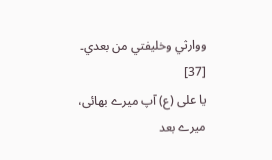ووارثي وخلیفتي من بعدي۔ [37]
یا علی (ع) آپ میرے بھائی، میرے بعد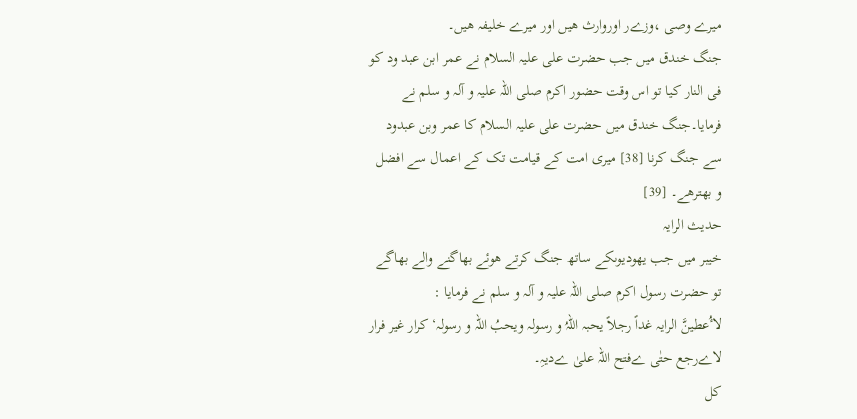میرے وصی ،وزےر اوروارث ھیں اور میرے خلیفہ ھیں۔
جنگ خندق میں جب حضرت علی علیہ السلام نے عمر ابن عبد ود کو فی النار کیا تو اس وقت حضور اکرم صلی اللہ علیہ و آلہ و سلم نے فرمایا۔جنگ خندق میں حضرت علی علیہ السلام کا عمر وبن عبدود سے جنگ کرنا [38] میری امت کے قیامت تک کے اعمال سے افضل و بھترھے۔ [39]
حدیث الرایہ
خیبر میں جب یھودیوںکے ساتھ جنگ کرتے ھوئے بھاگنے والے بھاگے تو حضرت رسول اکرم صلی اللہ علیہ و آلہ و سلم نے فرمایا :
لاٴُعطینَّ الرایہ غداً رجلاً یحبہ اللّہُ و رسولہ ویحبُ اللہ و رسولہ‘ کرار غیر فرار لاےرجع حتٰی ےفتح اللہ علیٰ ےدیہِ۔
کل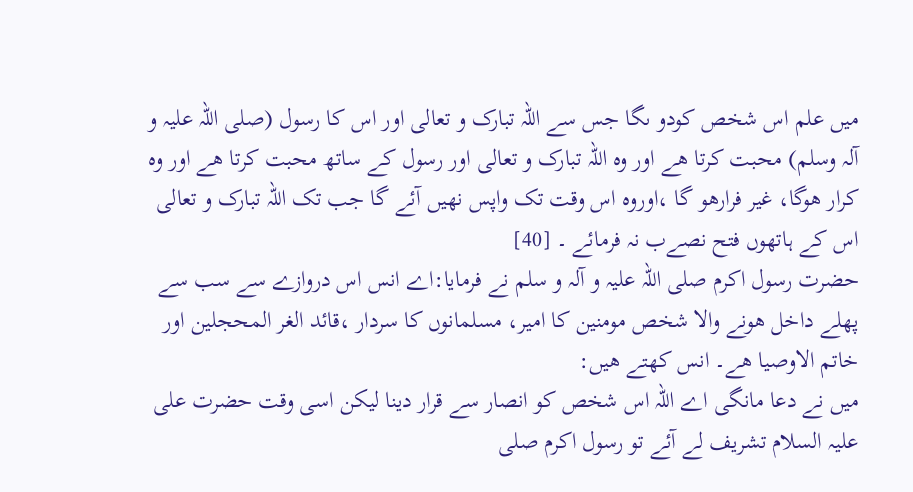میں علم اس شخص کودو ںگا جس سے اللہ تبارک و تعالی اور اس کا رسول (صلی اللہ علیہ و آلہ وسلم) محبت کرتا ھے اور وہ اللہ تبارک و تعالی اور رسول کے ساتھ محبت کرتا ھے اور وہ کرار ھوگا، غیر فرارھو گا ،اوروہ اس وقت تک واپس نھیں آئے گا جب تک اللہ تبارک و تعالی اس کے ہاتھوں فتح نصےب نہ فرمائے ۔ [40]
حضرت رسول اکرم صلی اللہ علیہ و آلہ و سلم نے فرمایا:اے انس اس دروازے سے سب سے پھلے داخل ھونے والا شخص مومنین کا امیر، مسلمانوں کا سردار ،قائد الغر المحجلین اور خاتم الاوصیا ھے۔ انس کھتے ھیں:
میں نے دعا مانگی اے اللہ اس شخص کو انصار سے قرار دینا لیکن اسی وقت حضرت علی علیہ السلام تشریف لے آئے تو رسول اکرم صلی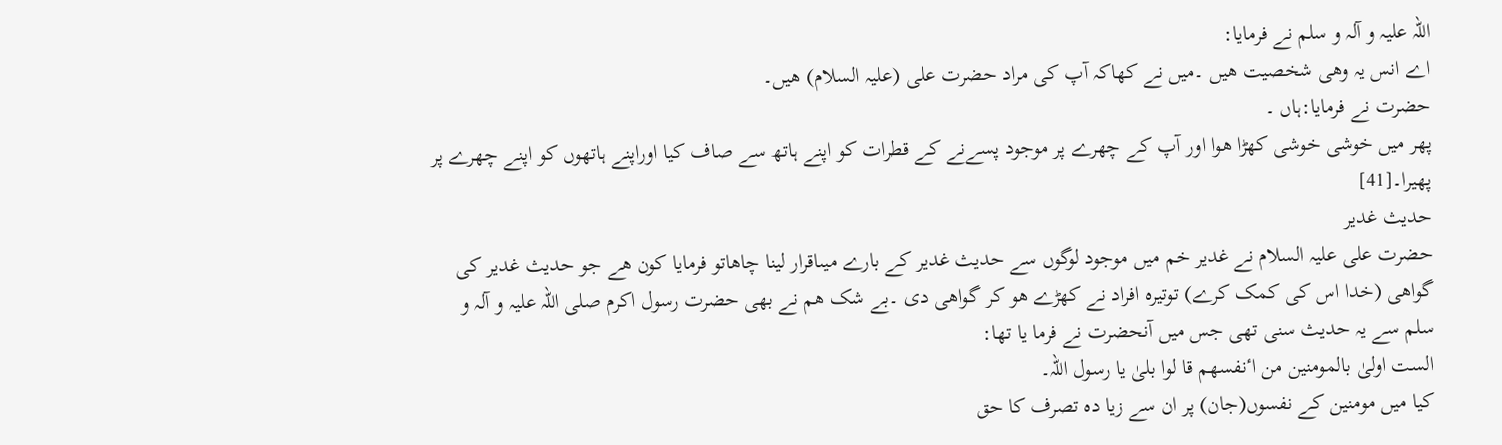اللہ علیہ و آلہ و سلم نے فرمایا:
اے انس یہ وھی شخصیت ھیں ۔میں نے کھاکہ آپ کی مراد حضرت علی (علیہ السلام) ھیں۔
حضرت نے فرمایا:ہاں ۔
پھر میں خوشی خوشی کھڑا ھوا اور آپ کے چھرے پر موجود پسےنے کے قطرات کو اپنے ہاتھ سے صاف کیا اوراپنے ہاتھوں کو اپنے چھرے پر پھیرا۔[41]
حدیث غدیر
حضرت علی علیہ السلام نے غدیر خم میں موجود لوگوں سے حدیث غدیر کے بارے میںاقرار لینا چاھاتو فرمایا کون ھے جو حدیث غدیر کی گواھی (خدا اس کی کمک کرے) توتیرہ افراد نے کھڑے ھو کر گواھی دی ۔بے شک ھم نے بھی حضرت رسول اکرم صلی اللہ علیہ و آلہ و سلم سے یہ حدیث سنی تھی جس میں آنحضرت نے فرما یا تھا:
الست اولیٰ بالمومنین من اٴنفسھم قا لوا بلیٰ یا رسول اللّہ۔
کیا میں مومنین کے نفسوں(جان) پر ان سے زیا دہ تصرف کا حق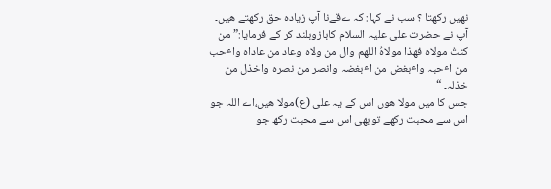نھیں رکھتا ؟ سب نے کہا: کہ ےقےنا آپ زیادہ حق رکھتے ھیں۔
آپ نے حضرت علی علیہ السلام کابازوبلند کر کے فرمایا:”من کنتُ مولاہ فھذا مولاہُ اللھم وال من ولاہ وعاد من عاداہ واٴحب من اٴحبہ واٴبغض من اٴبغضہ وانصر من نصرہ واخذل من خذلہ۔ “
جس کا میں مولا ھوں اس کے یہ علی (ع)مولا ھیں،اے اللہ جو اس سے محبت رکھے توبھی اس سے محبت رکھ جو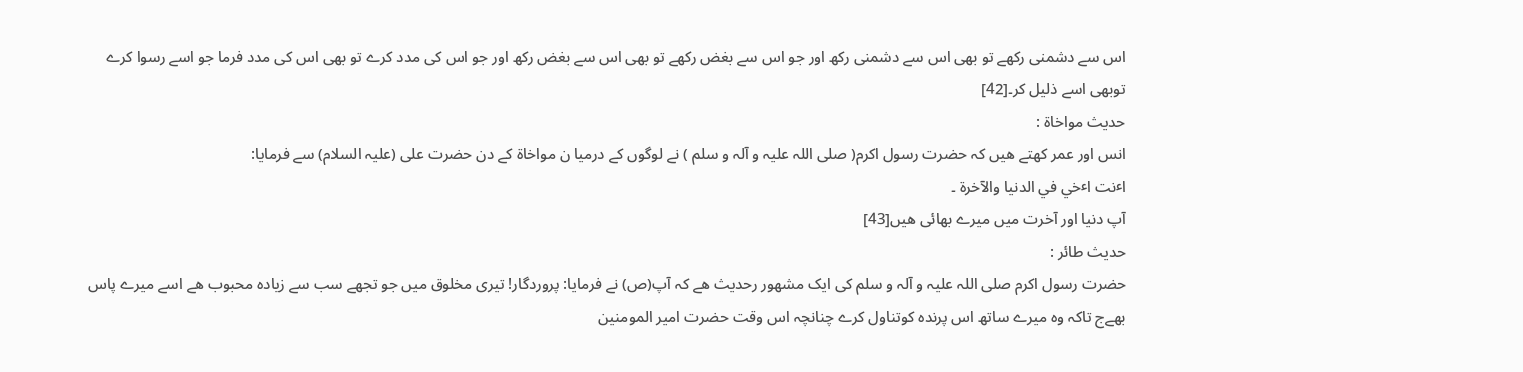اس سے دشمنی رکھے تو بھی اس سے دشمنی رکھ اور جو اس سے بغض رکھے تو بھی اس سے بغض رکھ اور جو اس کی مدد کرے تو بھی اس کی مدد فرما جو اسے رسوا کرے توبھی اسے ذلیل کر۔[42]
حدیث مواخاة :
انس اور عمر کھتے ھیں کہ حضرت رسول اکرم( صلی اللہ علیہ و آلہ و سلم ) نے لوگوں کے درمیا ن مواخاة کے دن حضرت علی (علیہ السلام) سے فرمایا:
اٴنت اٴخي في الدنیا والآخرة ۔
آپ دنیا اور آخرت میں میرے بھائی ھیں[43]
حدیث طائر :
حضرت رسول اکرم صلی اللہ علیہ و آلہ و سلم کی ایک مشھور رحدیث ھے کہ آپ(ص) نے فرمایا: پروردگار! تیری مخلوق میں جو تجھے سب سے زیادہ محبوب ھے اسے میرے پاس بھےج تاکہ وہ میرے ساتھ اس پرندہ کوتناول کرے چنانچہ اس وقت حضرت امیر المومنین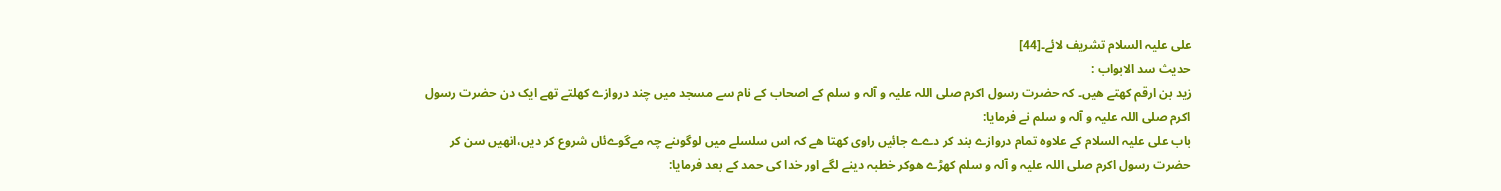علی علیہ السلام تشریف لائے۔[44]
حدیث سد الابواب :
زید بن ارقم کھتے ھیں۔ کہ حضرت رسول اکرم صلی اللہ علیہ و آلہ و سلم کے اصحاب کے نام سے مسجد میں چند دروازے کھلتے تھے ایک دن حضرت رسول اکرم صلی اللہ علیہ و آلہ و سلم نے فرمایا:
باب علی علیہ السلام کے علاوہ تمام دروازے بند کر دےے جائیں راوی کھتا ھے کہ اس سلسلے میں لوگوںنے چہ مےگوےئاں شروع کر دیں،انھیں سن کر حضرت رسول اکرم صلی اللہ علیہ و آلہ و سلم کھڑے ھوکر خطبہ دینے لگے اور خدا کی حمد کے بعد فرمایا: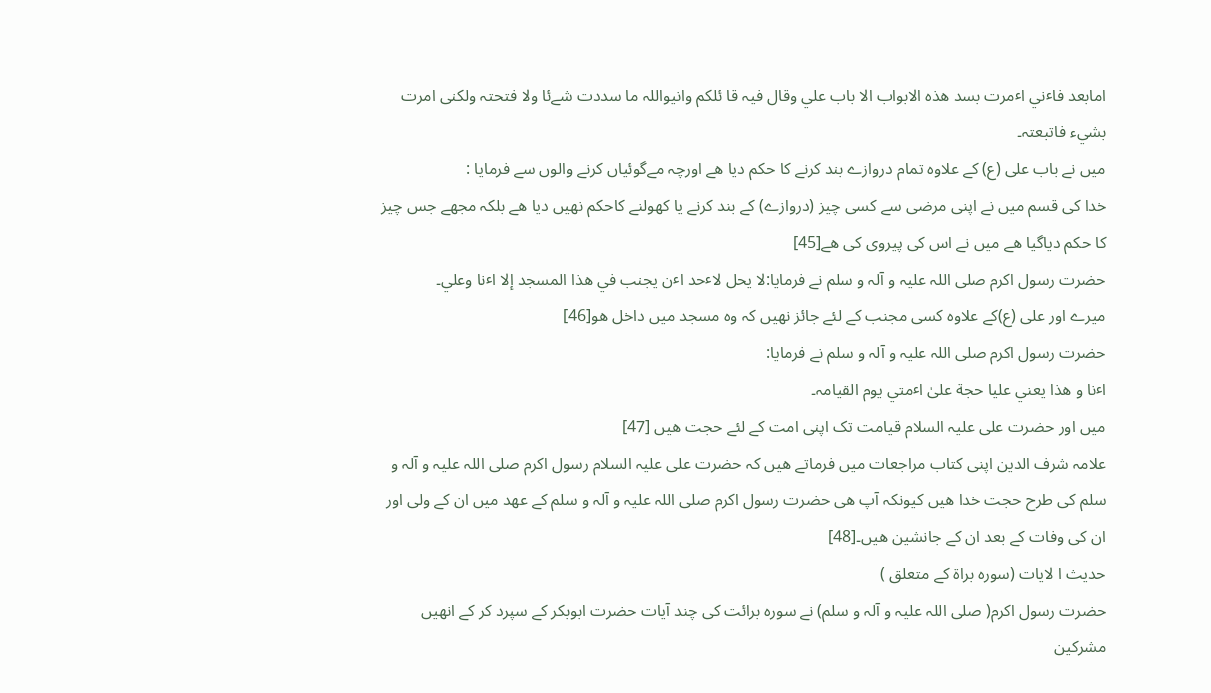امابعد فاٴني اٴمرت بسد ھذہ الابواب الا باب علي وقال فیہ قا ئلکم وانيواللہ ما سددت شےئا ولا فتحتہ ولکنی امرت بشيء فاتبعتہ۔
میں نے باب علی (ع) کے علاوہ تمام دروازے بند کرنے کا حکم دیا ھے اورچہ مےگوئیاں کرنے والوں سے فرمایا :
خدا کی قسم میں نے اپنی مرضی سے کسی چیز (دروازے) کے بند کرنے یا کھولنے کاحکم نھیں دیا ھے بلکہ مجھے جس چیز کا حکم دیاگیا ھے میں نے اس کی پیروی کی ھے[45]
حضرت رسول اکرم صلی اللہ علیہ و آلہ و سلم نے فرمایا:لا یحل لاٴحد اٴن یجنب في ھذا المسجد إلا اٴنا وعلي۔
میرے اور علی (ع)کے علاوہ کسی مجنب کے لئے جائز نھیں کہ وہ مسجد میں داخل ھو[46]
حضرت رسول اکرم صلی اللہ علیہ و آلہ و سلم نے فرمایا:
اٴنا و ھذا یعني علیا حجة علیٰ اٴمتي یوم القیامہ۔
میں اور حضرت علی علیہ السلام قیامت تک اپنی امت کے لئے حجت ھیں [47]
علامہ شرف الدین اپنی کتاب مراجعات میں فرماتے ھیں کہ حضرت علی علیہ السلام رسول اکرم صلی اللہ علیہ و آلہ و سلم کی طرح حجت خدا ھیں کیونکہ آپ ھی حضرت رسول اکرم صلی اللہ علیہ و آلہ و سلم کے عھد میں ان کے ولی اور ان کی وفات کے بعد ان کے جانشین ھیں۔[48]
حدیث ا لایات (سورہ براة کے متعلق )
حضرت رسول اکرم( صلی اللہ علیہ و آلہ و سلم) نے سورہ برائت کی چند آیات حضرت ابوبکر کے سپرد کر کے انھیں مشرکین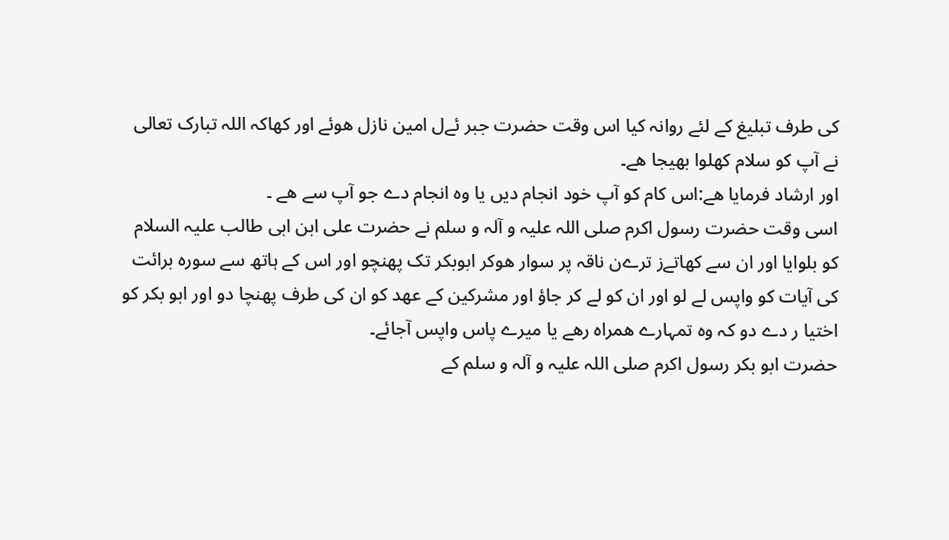کی طرف تبلیغ کے لئے روانہ کیا اس وقت حضرت جبر ئےل امین نازل ھوئے اور کھاکہ اللہ تبارک تعالی نے آپ کو سلام کھلوا بھیجا ھے۔
اور ارشاد فرمایا ھے:اس کام کو آپ خود انجام دیں یا وہ انجام دے جو آپ سے ھے ۔
اسی وقت حضرت رسول اکرم صلی اللہ علیہ و آلہ و سلم نے حضرت علی ابن ابی طالب علیہ السلام کو بلوایا اور ان سے کھاتےز ترےن ناقہ پر سوار ھوکر ابوبکر تک پھنچو اور اس کے ہاتھ سے سورہ برائت کی آیات کو واپس لے لو اور ان کو لے کر جاؤ اور مشرکین کے عھد کو ان کی طرف پھنچا دو اور ابو بکر کو اختیا ر دے دو کہ وہ تمہارے ھمراہ رھے یا میرے پاس واپس آجائے۔
حضرت ابو بکر رسول اکرم صلی اللہ علیہ و آلہ و سلم کے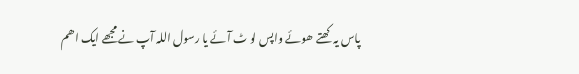پاس یہ کھتے ھوئے واپس لو ٹ آئے یا رسول اللہ آپ نے مجھے ایک اھم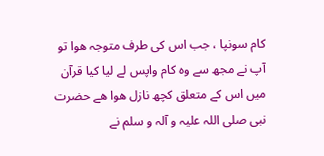کام سونپا ، جب اس کی طرف متوجہ ھوا تو آپ نے مجھ سے وہ کام واپس لے لیا کیا قرآن میں اس کے متعلق کچھ نازل ھوا ھے حضرت نبی صلی اللہ علیہ و آلہ و سلم نے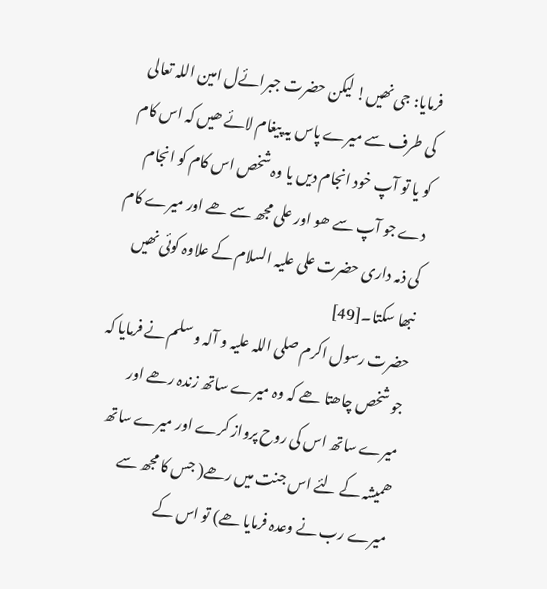فرمایا: جی نھیں! لیکن حضرت جبرائےل امین اللہ تعالی کی طرف سے میرے پاس یہ پیغام لائے ھیں کہ اس کام کو یا تو آپ خود انجام دیں یا وہ شخص اس کام کو انجام دے جو آپ سے ھو اور علی مجھ سے ھے اور میرے کام کی ذمہ داری حضرت علی علیہ السلام کے علاوہ کوئی نھیں نبھا سکتا۔[49]
حضرت رسول اکرم صلی اللہ علیہ و آلہ و سلم نے فرمایا کہ جو شخص چاھتا ھے کہ وہ میرے ساتھ زندہ رھے اور میرے ساتھ اس کی روح پرواز کرے اور میرے ساتھ ھمیشہ کے لئے اس جنت میں رھے( جس کا مجھ سے میرے رب نے وعدہ فرمایا ھے) تو اس کے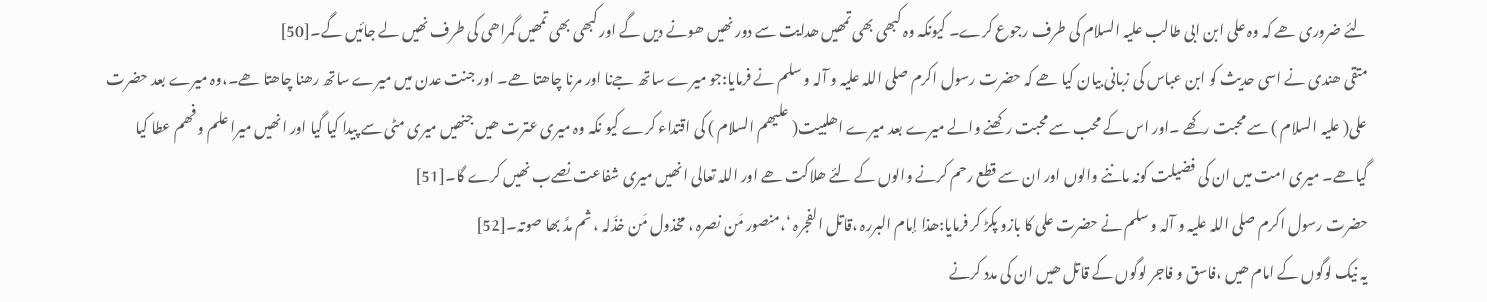لئے ضروری ھے کہ وہ علی ابن ابی طالب علیہ السلام کی طرف رجوع کرے۔ کیونکہ وہ کبھی بھی تمھیں ھدایت سے دور نھیں ھونے دیں گے اور کبھی بھی تمھیں گمراھی کی طرف نھیں لے جائیں گے۔[50]
متقی ھندی نے اسی حدیث کو ابن عباس کی زبانی بیان کیا ھے کہ حضرت رسول اکرم صلی اللہ علیہ و آلہ و سلم نے فرمایا:جو میرے ساتھ جےنا اور مرنا چاھتا ھے۔ اور جنت عدن میں میرے ساتھ رھنا چاھتا ھے۔،وہ میرے بعد حضرت علی( علیہ السلام ) سے محبت رکھے ۔اور اس کے محب سے محبت رکھنے والے میرے بعد میرے اھلبیت( علیھم السلام ) کی اقتداء کرے کیو نکہ وہ میری عترت ھیں جنھیں میری مٹی سے پیدا کیا گیا اور انھیں میرا علم و فھم عطا کیا گیاھے۔ میری امت میں ان کی فضیلت کونہ ماننے والوں اور ان سے قطع رحم کرنے والوں کے لئے ھلاکت ھے اور اللہ تعالی انھیں میری شفاعت نصےب نھیں کرے گا۔[51]
حضرت رسول اکرم صلی اللہ علیہ و آلہ و سلم نے حضرت علی کا بازو پکڑ کر فرمایا:ھذا إمام البررہ ،قاتل الفجرہ ‘،منصور مَن نصرہ ، مخذول مَن خذَلہ ، ثم مدَّ بھا صوتہ۔[52]
یہ نیک لوگوں کے امام ھیں ،فاسق و فاجر لوگوں کے قاتل ھیں ان کی مدد کرنے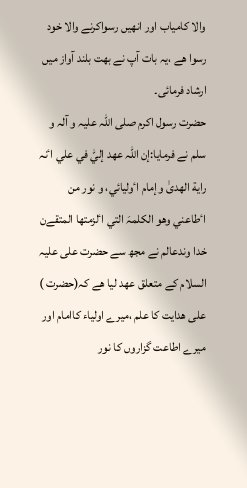والا کامیاب اور انھیں رسواکرنے والا خود رسوا ھے ،یہ بات آپ نے بھت بلند آواز میں ارشاد فرمائی۔
حضرت رسول اکرم صلی اللہ علیہ و آلہ و سلم نے فرمایا:إن اللہ عھد إليّٰ في علي اٴنہ رایة الھدیٰ وإمام اٴولیائي، و نور من اٴطاعني وھو الکلمہَ التي اٴلزمتھا المتقےن
خدا وندعالم نے مجھ سے حضرت علی علیہ السلام کے متعلق عھد لیا ھے کہ(حضرت ) علی ھدایت کا علم ،میرے اولیاء کاامام اور میرے اطاعت گزاروں کا نور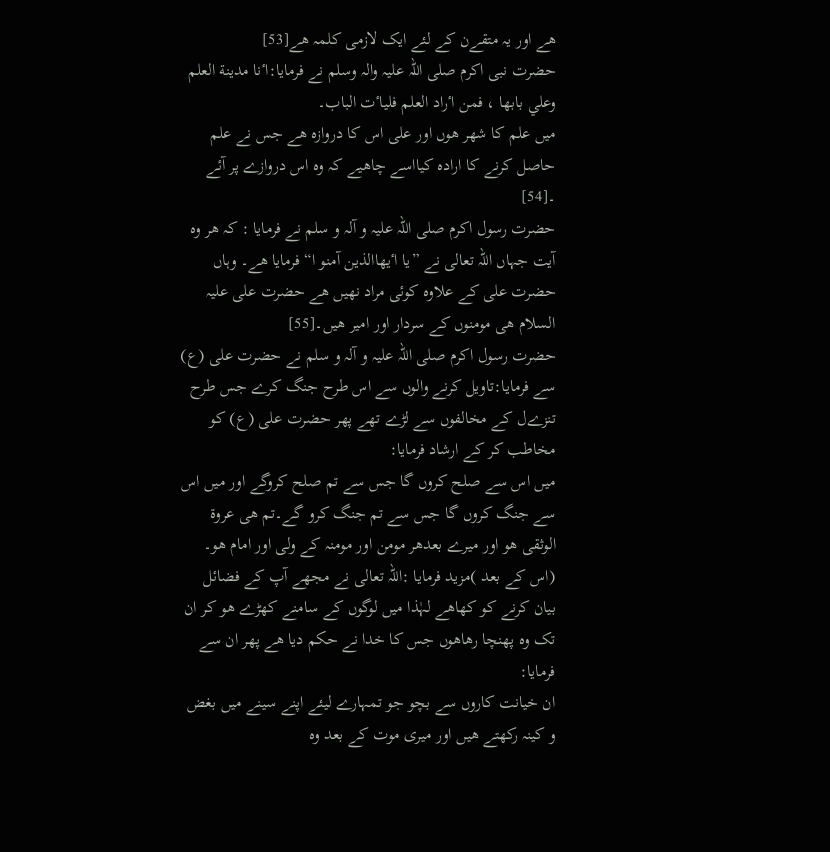ھے اور یہ متقےن کے لئے ایک لازمی کلمہ ھے[53]
حضرت نبی اکرم صلی اللہ علیہ والہ وسلم نے فرمایا:اٴنا مدینة العلم وعلي بابھا ، فمن اٴراد العلم فلیاٴت الباب۔
میں علم کا شھر ھوں اور علی اس کا دروازہ ھے جس نے علم حاصل کرنے کا ارادہ کیااسے چاھیے کہ وہ اس دروازے پر آئے ۔[54]
حضرت رسول اکرم صلی اللہ علیہ و آلہ و سلم نے فرمایا : کہ ھر وہ آیت جہاں اللہ تعالی نے ”یا اٴیھاالذین آمنو ا“ فرمایا ھے۔ وہاں حضرت علی کے علاوہ کوئی مراد نھیں ھے حضرت علی علیہ السلام ھی مومنوں کے سردار اور امیر ھیں۔[55]
حضرت رسول اکرم صلی اللہ علیہ و آلہ و سلم نے حضرت علی (ع) سے فرمایا:تاویل کرنے والوں سے اس طرح جنگ کرے جس طرح تنزےل کے مخالفوں سے لڑے تھے پھر حضرت علی (ع) کو مخاطب کر کے ارشاد فرمایا:
میں اس سے صلح کروں گا جس سے تم صلح کروگے اور میں اس سے جنگ کروں گا جس سے تم جنگ کرو گے۔تم ھی عروة الوثقی ھو اور میرے بعدھر مومن اور مومنہ کے ولی اور امام ھو۔
(اس کے بعد )مزید فرمایا :اللہ تعالی نے مجھے آپ کے فضائل بیان کرنے کو کھاھے لہٰذا میں لوگوں کے سامنے کھڑے ھو کر ان تک وہ پھنچا رھاھوں جس کا خدا نے حکم دیا ھے پھر ان سے فرمایا:
ان خیانت کاروں سے بچو جو تمہارے لیئے اپنے سینے میں بغض و کینہ رکھتے ھیں اور میری موت کے بعد وہ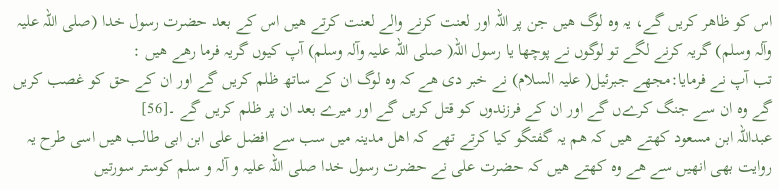اس کو ظاھر کریں گے، یہ وہ لوگ ھیں جن پر اللہ اور لعنت کرنے والے لعنت کرتے ھیں اس کے بعد حضرت رسول خدا (صلی اللہ علیہ وآلہ وسلم) گریہ کرنے لگے تو لوگوں نے پوچھا یا رسول اللہ( صلی اللہ علیہ وآلہ وسلم) آپ کیوں گریہ فرما رھے ھیں :
تب آپ نے فرمایا:مجھے جبرئیل( علیہ السلام) نے خبر دی ھے کہ وہ لوگ ان کے ساتھ ظلم کریں گے اور ان کے حق کو غصب کریں گے وہ ان سے جنگ کرےں گے اور ان کے فرزندوں کو قتل کریں گے اور میرے بعد ان پر ظلم کریں گے ۔[56]
عبداللہ ابن مسعود کھتے ھیں کہ ھم یہ گفتگو کیا کرتے تھے کہ اھل مدینہ میں سب سے افضل علی ابن ابی طالب ھیں اسی طرح یہ روایت بھی انھیں سے ھے وہ کھتے ھیں کہ حضرت علی نے حضرت رسول خدا صلی اللہ علیہ و آلہ و سلم کوستر سورتیں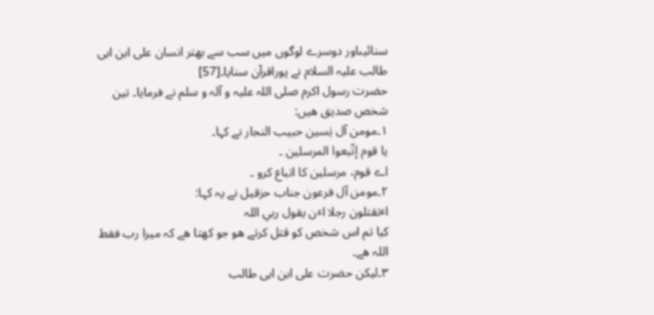سنائیںاور دوسرے لوگوں میں سب سے بھتر انسان علی ابن ابی طالب علیہ السلام نے پوراقرآن سنایا۔[57]
حضرت رسول اکرم صلی اللہ علیہ و آلہ و سلم نے فرمایا۔ تین شخص صدیق ھیں:
۱۔مومن آل یٰسین حبیب النجار نے کہا۔
یا قوم إتّبعوا المرسلین ۔
اے قوم، مرسلین کا اتباع کرو ۔
۲۔مومن آل فرعون جناب حزقیل نے یہ کہا:
اٴتقتلون رجلا اٴن یقول ربي اللہ
کیا تم اس شخص کو قتل کرتے ھو جو کھتا ھے کہ میرا رب فقط اللہ ھے۔
۳۔لیکن حضرت علی ابن ابی طالب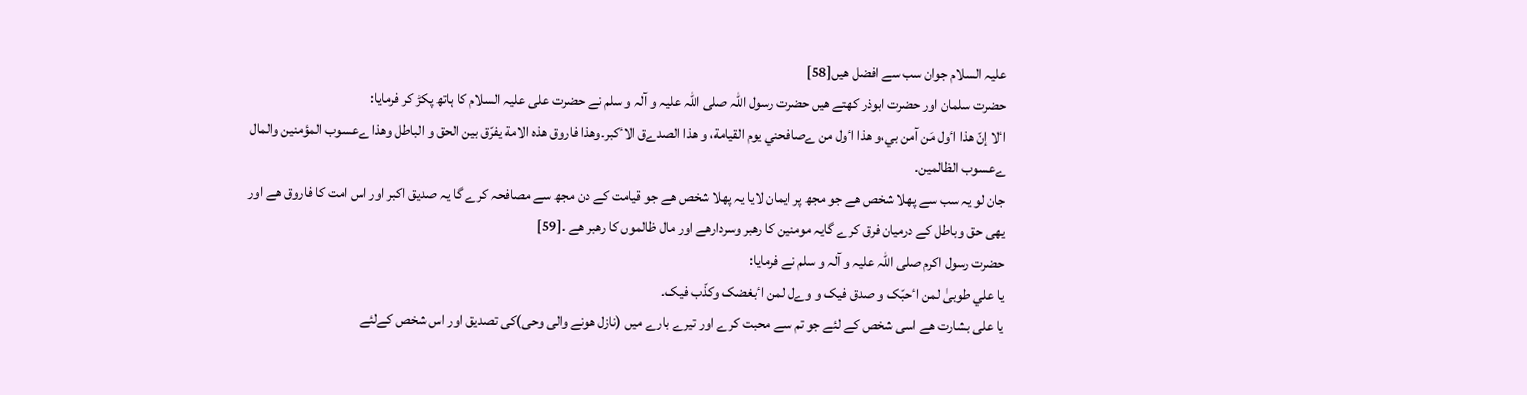علیہ السلام جوان سب سے افضل ھیں[58]
حضرت سلمان اور حضرت ابوذر کھتے ھیں حضرت رسول اللہ صلی اللہ علیہ و آلہ و سلم نے حضرت علی علیہ السلام کا ہاتھ پکڑ کر فرمایا:
اٴلا إنّ ھذا اٴول مَن آمن بي،و ھذا اٴول من ےصافحني یوم القیامة، و ھذا الصدےق الاٴکبر۔وھذا فاروق ھذہ الامة یفرّق بین الحق و الباطل وھذا ےعسوب المؤمنین والمال ےعسوب الظالمین۔
جان لو یہ سب سے پھلا شخص ھے جو مجھ پر ایمان لایا یہ پھلا شخص ھے جو قیامت کے دن مجھ سے مصافحہ کرے گا یہ صدیق اکبر اور اس امت کا فاروق ھے اور یھی حق وباطل کے درمیان فرق کرے گایہ مومنین کا رھبر وسردارھے اور مال ظالموں کا رھبر ھے ۔[59]
حضرت رسول اکرم صلی اللہ علیہ و آلہ و سلم نے فرمایا:
یا علي طوبیٰ لمن اٴحبّک و صدق فیک و وےل لمن اٴبغضک وکذّب فیک۔
یا علی بشارت ھے اسی شخص کے لئے جو تم سے محبت کرے اور تیرے بارے میں (نازل ھونے والی وحی)کی تصدیق اور اس شخص کےلئے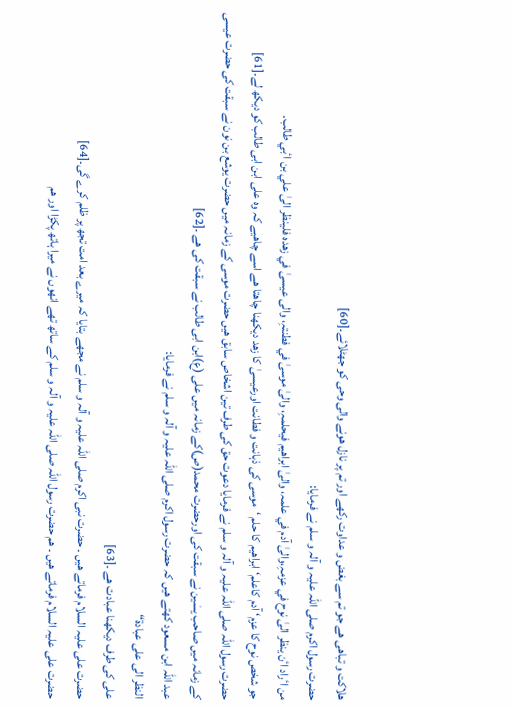ھلاکت و تباھی ھے جو تم سے بغض و عداوت رکھے اور تم پر نازل ھونے والی وحی کو جھٹلائے۔[60]
حضرت رسول اکرم صلی اللہ علیہ و آلہ و سلم نے فرمایا:
من اٴراد اٴن ینظر الیٰ نوح في عزمہِ،والیٰ آدم في علمہ، والیٰ ابراھیم فيحلمہِ، والیٰ موسیٰ في فطنتہِ، والی عیسیٰ في زھدہ فلینظر الیٰ علي بن اٴبي طالب۔
جو شخص نوح کا عزم‘ آدم کاعلم‘ ابراھیم کا حلم ‘موسی کی ذہانت و فطانت اورعیسیٰ کا زھد دیکھنا چاھتا ھے اسے چاھیے کہ وہ علی ابن ابی طالب کو دیکھ لے۔[61]
حضرت رسول اللہ صلی اللہ علیہ و آلہ و سلم نے فرمایا دعوت حق کی طرف تین اشخاص سابق ھیں حضرت موسی کے زمانہ میں حضرت یوشع بن نون نے سبقت کی حضرت عیسی کے زمانہ میں صاحب یسٰین نے سبقت کی اورحضرت محمد(ص)کے زمانہ میں علی (ع)ابن ابی طالب نے سبقت کی ھے ۔[62]
عبد اللہ ابن مسعود کھتے ھیں کہ حضرت رسول اکرم صلی اللہ علیہ و آلہ و سلم نے فرمایا:
النظر الی علی عبادة“
علی کی طرف دیکھنا عبادت ھے ۔[63]
حضرت علی علیہ السلام فرماتے ھیں ۔ حضرت نبی اکرم صلی اللہ علیہ و آلہ و سلم نے مجھے بتایا کہ میرے بعد امت تجھ پر ظلم کرے گی۔[64]
حضرت علی علیہ السلام فرماتے ھیں ۔ ھم حضرت رسول اللہ صلی اللہ علیہ و آلہ و سلم کے ساتھ تھے انھوں نے میرا ہاتھ پکڑا اور ھم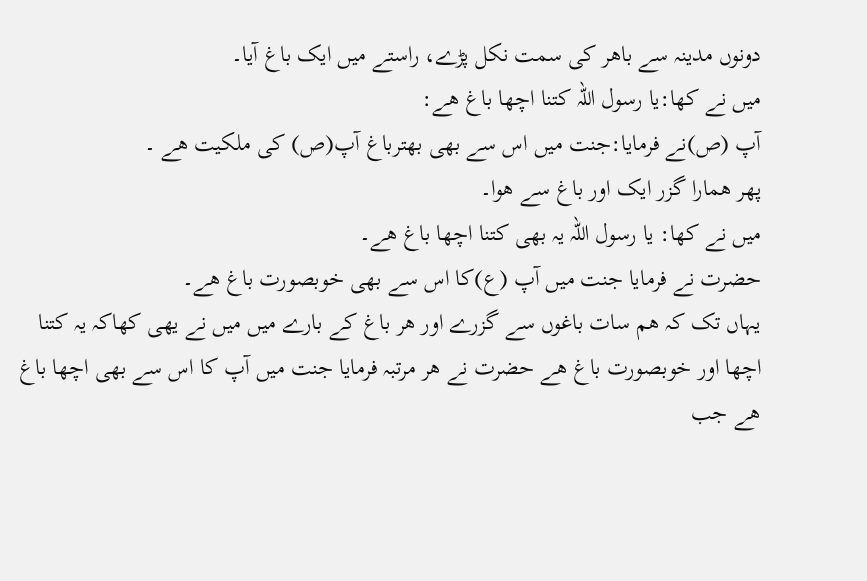دونوں مدینہ سے باھر کی سمت نکل پڑے، راستے میں ایک باغ آیا۔
میں نے کھا:یا رسول اللہ کتنا اچھا باغ ھے:
آپ (ص)نے فرمایا:جنت میں اس سے بھی بھترباغ آپ(ص) کی ملکیت ھے ۔
پھر ھمارا گزر ایک اور باغ سے ھوا۔
میں نے کھا: یا رسول اللہ یہ بھی کتنا اچھا باغ ھے۔
حضرت نے فرمایا جنت میں آپ (ع)کا اس سے بھی خوبصورت باغ ھے۔
یہاں تک کہ ھم سات باغوں سے گزرے اور ھر باغ کے بارے میں میں نے یھی کھاکہ یہ کتنا اچھا اور خوبصورت باغ ھے حضرت نے ھر مرتبہ فرمایا جنت میں آپ کا اس سے بھی اچھا باغ ھے جب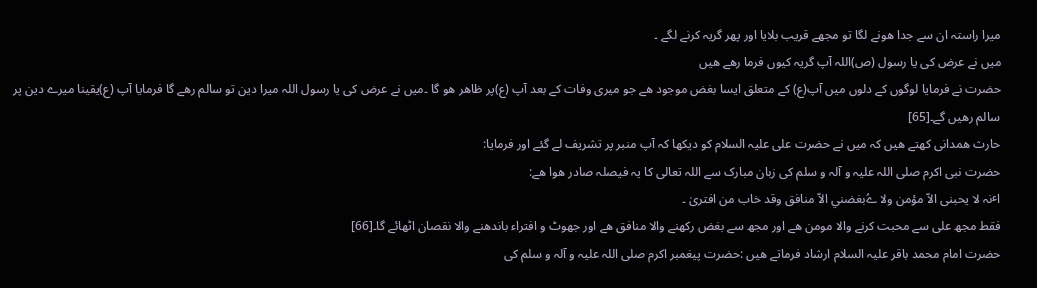میرا راستہ ان سے جدا ھونے لگا تو مجھے قریب بلایا اور پھر گریہ کرنے لگے ۔
میں نے عرض کی یا رسول (ص)اللہ آپ گریہ کیوں فرما رھے ھیں
حضرت نے فرمایا لوگوں کے دلوں میں آپ(ع) کے متعلق ایسا بغض موجود ھے جو میری وفات کے بعد آپ (ع)پر ظاھر ھو گا ۔میں نے عرض کی یا رسول اللہ میرا دین تو سالم رھے گا فرمایا آپ (ع)یقینا میرے دین پر سالم رھیں گے۔[65]
حارث ھمدانی کھتے ھیں کہ میں نے حضرت علی علیہ السلام کو دیکھا کہ آپ منبر پر تشریف لے گئے اور فرمایا:
حضرت نبی اکرم صلی اللہ علیہ و آلہ و سلم کی زبان مبارک سے اللہ تعالی کا یہ فیصلہ صادر ھوا ھے:
اٴنہ لا یحبنی الاّ مؤمن ولا ےُبغضني الاّ منافق وقد خاب من افتریٰ ۔
فقط مجھ علی سے محبت کرنے والا مومن ھے اور مجھ سے بغض رکھنے والا منافق ھے اور جھوٹ و افتراء باندھنے والا نقصان اٹھائے گا۔[66]
حضرت امام محمد باقر علیہ السلام ارشاد فرماتے ھیں :حضرت پیغمبر اکرم صلی اللہ علیہ و آلہ و سلم کی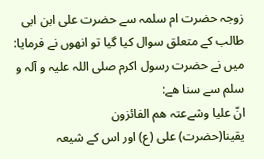زوجہ حضرت ام سلمہ سے حضرت علی ابن ابی طالب کے متعلق سوال کیا گیا تو انھوں نے فرمایا: میں نے حضرت رسول اکرم صلی اللہ علیہ و آلہ و سلم سے سنا ھے:
انّ علیا وشےعتہ ھم الفائزون
یقینا(حضرت) علی (ع) اور اس کے شیعہ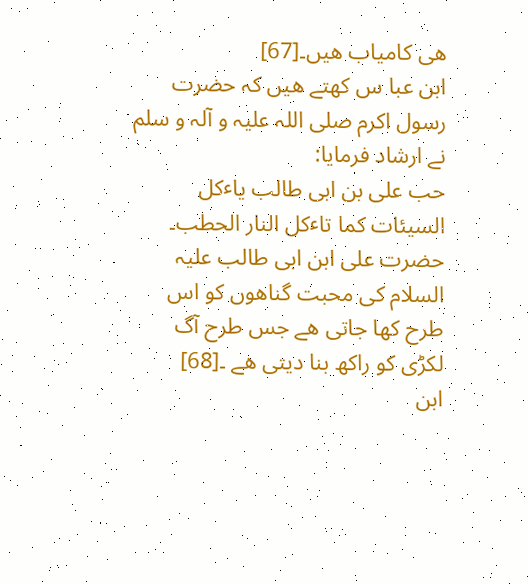ھی کامیاب ھیں۔[67]
ابن عبا س کھتے ھیں کہ حضرت رسول اکرم صلی اللہ علیہ و آلہ و سلم نے ارشاد فرمایا:
حب علی بن ابی طالب یاٴکل السیئات کما تاٴکل النار الحطب۔
حضرت علی ابن ابی طالب علیہ السلام کی محبت گناھوں کو اس طرح کھا جاتی ھے جس طرح آگ لکڑی کو راکھ بنا دیتی ھے ۔[68]
ابن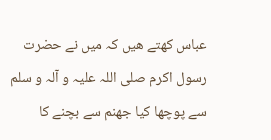عباس کھتے ھیں کہ میں نے حضرت رسول اکرم صلی اللہ علیہ و آلہ و سلم سے پوچھا کیا جھنم سے بچنے کا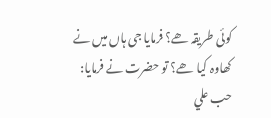کوئی طریقہ ھے؟ فرمایا جی ہاں میں نے کھاوہ کیا ھے؟ تو حضرت نے فرمایا:
حب علي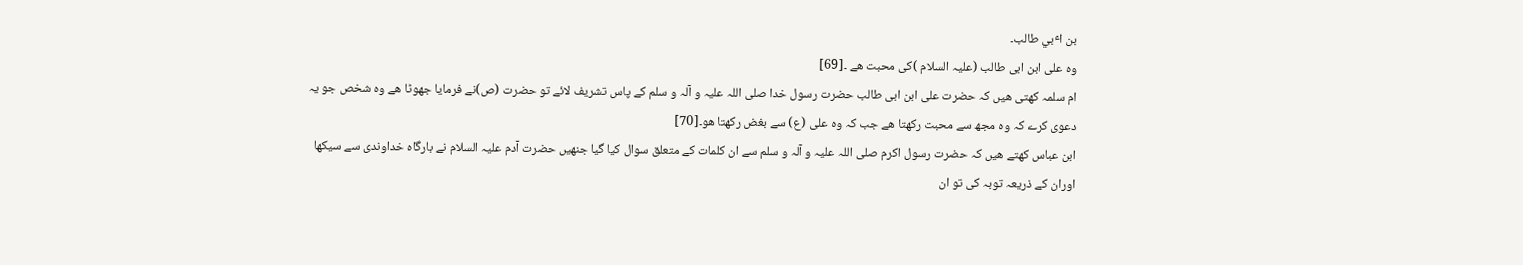بن اٴبي طالب۔
وہ علی ابن ابی طالب (علیہ السلام )کی محبت ھے ۔[69]
ام سلمہ کھتی ھیں کہ حضرت علی ابن ابی طالب حضرت رسول خدا صلی اللہ علیہ و آلہ و سلم کے پاس تشریف لائے تو حضرت (ص)نے فرمایا جھوٹا ھے وہ شخص جو یہ دعوی کرے کہ وہ مجھ سے محبت رکھتا ھے جب کہ وہ علی (ع) سے بغض رکھتا ھو۔[70]
ابن عباس کھتے ھیں کہ حضرت رسول اکرم صلی اللہ علیہ و آلہ و سلم سے ان کلمات کے متعلق سوال کیا گیا جنھیں حضرت آدم علیہ السلام نے بارگاہ خداوندی سے سیکھا اوران کے ذریعہ توبہ کی تو ان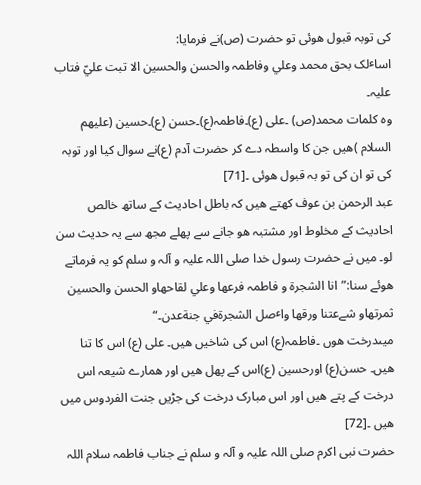کی توبہ قبول ھوئی تو حضرت (ص)نے فرمایا:
اساٴلک بحق محمد وعلي وفاطمہ والحسن والحسین الا تبت عليّ فتاب علیہ۔
وہ کلمات محمد(ص) ۔علی (ع)۔فاطمہ(ع)۔حسن (ع)۔حسین (علیھم السلام )ھیں جن کا واسطہ دے کر حضرت آدم (ع)نے سوال کیا اور توبہ کی تو ان کی تو بہ قبول ھوئی ۔[71]
عبد الرحمن بن عوف کھتے ھیں کہ باطل احادیث کے ساتھ خالص احادیث کے مخلوط اور مشتبہ ھو جانے سے پھلے مجھ سے یہ حدیث سن لو۔ میں نے حضرت رسول خدا صلی اللہ علیہ و آلہ و سلم کو یہ فرماتے ھوئے سنا:”انا الشجرة و فاطمہ فرعھا وعلي لقاحھاو الحسن والحسین ثمرتھاو شےعتنا ورقھا واٴصل الشجرةفي جنةعدن۔“
میںدرخت ھوں ۔فاطمہ(ع) اس کی شاخیں ھیں۔ علی (ع) اس کا تنا ھیں۔ حسن(ع) اورحسین (ع)اس کے پھل ھیں اور ھمارے شیعہ اس درخت کے پتے ھیں اور اس مبارک درخت کی جڑیں جنت الفردوس میں ھیں ۔[72]
حضرت نبی اکرم صلی اللہ علیہ و آلہ و سلم نے جناب فاطمہ سلام اللہ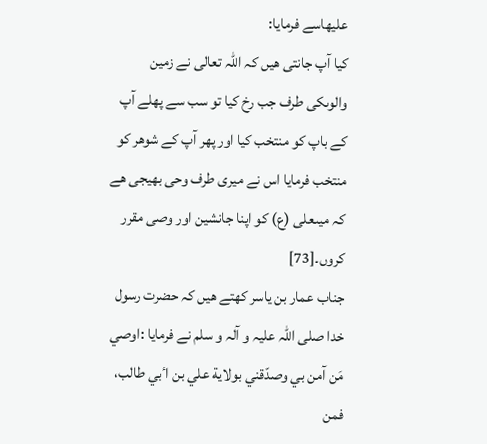علیھاسے فرمایا:
کیا آپ جانتی ھیں کہ اللہ تعالی نے زمین والوںکی طرف جب رخ کیا تو سب سے پھلے آپ کے باپ کو منتخب کیا اور پھر آپ کے شوھر کو منتخب فرمایا اس نے میری طرف وحی بھیجی ھے کہ میںعلی (ع) کو اپنا جانشین اور وصی مقرر کروں۔[73]
جناب عمار بن یاسر کھتے ھیں کہ حضرت رسول خدا صلی اللہ علیہ و آلہ و سلم نے فرمایا :اوصي مَن آمن بي وصدّقني بولایة علي بن اٴبي طالب، فمن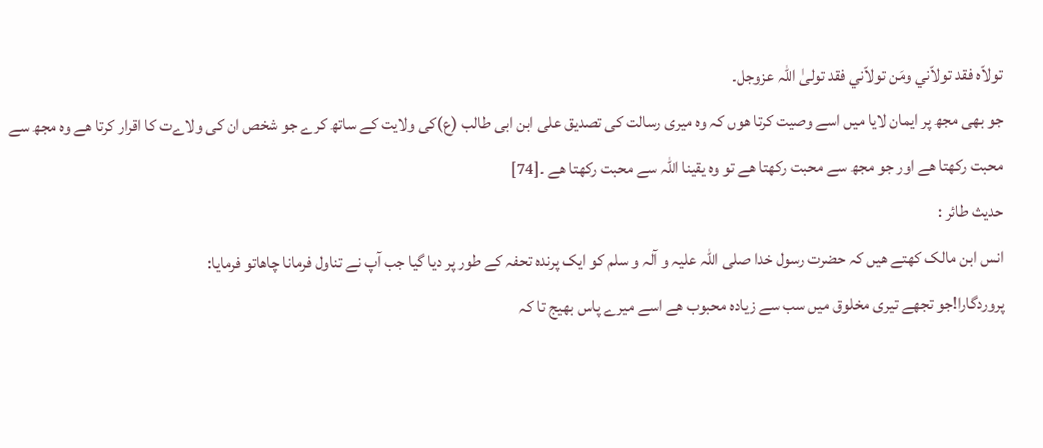تولاّہ فقد تولاّني ومَن تولاّني فقد تولیٰ اللّہ عزوجل۔
جو بھی مجھ پر ایمان لایا میں اسے وصیت کرتا ھوں کہ وہ میری رسالت کی تصدیق علی ابن ابی طالب (ع)کی ولایت کے ساتھ کرے جو شخص ان کی ولاےت کا اقرار کرتا ھے وہ مجھ سے محبت رکھتا ھے اور جو مجھ سے محبت رکھتا ھے تو وہ یقینا اللہ سے محبت رکھتا ھے ۔[74]
حدیث طائر :
انس ابن مالک کھتے ھیں کہ حضرت رسول خدا صلی اللہ علیہ و آلہ و سلم کو ایک پرندہ تحفہ کے طور پر دیا گیا جب آپ نے تناول فرمانا چاھاتو فرمایا:
پروردگارا!جو تجھے تیری مخلوق میں سب سے زیادہ محبوب ھے اسے میرے پاس بھیج تا کہ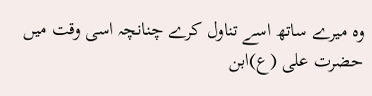وہ میرے ساتھ اسے تناول کرے چنانچہ اسی وقت میں حضرت علی (ع)ابن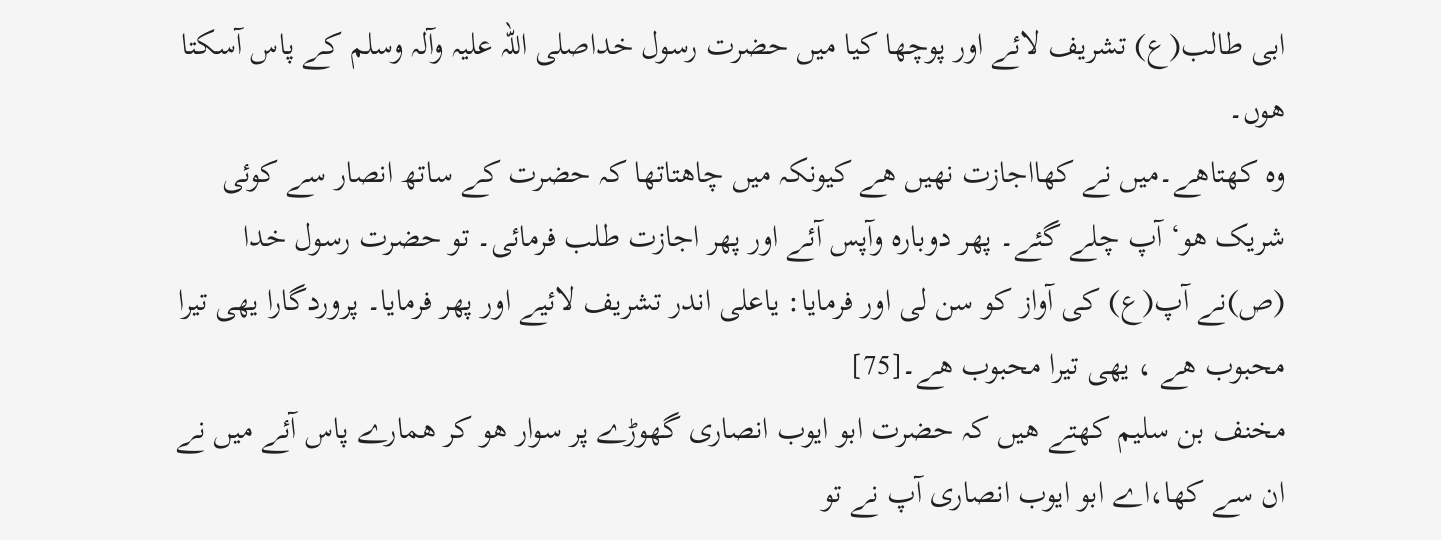ابی طالب(ع) تشریف لائے اور پوچھا کیا میں حضرت رسول خداصلی اللہ علیہ وآلہ وسلم کے پاس آسکتا ھوں۔
وہ کھتاھے۔میں نے کھااجازت نھیں ھے کیونکہ میں چاھتاتھا کہ حضرت کے ساتھ انصار سے کوئی شریک ھو‘ آپ چلے گئے۔ پھر دوبارہ وآپس آئے اور پھر اجازت طلب فرمائی۔ تو حضرت رسول خدا (ص)نے آپ(ع) کی آواز کو سن لی اور فرمایا: یاعلی اندر تشریف لائیے اور پھر فرمایا۔ پروردگارا یھی تیرا محبوب ھے ، یھی تیرا محبوب ھے۔[75]
مخنف بن سلیم کھتے ھیں کہ حضرت ابو ایوب انصاری گھوڑے پر سوار ھو کر ھمارے پاس آئے میں نے ان سے کھا،اے ابو ایوب انصاری آپ نے تو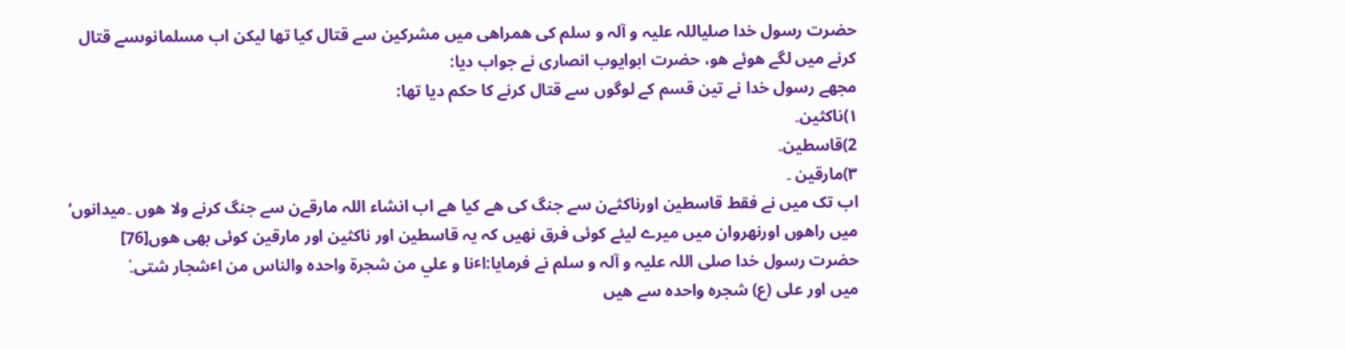حضرت رسول خدا صلیاللہ علیہ و آلہ و سلم کی ھمراھی میں مشرکین سے قتال کیا تھا لیکن اب مسلمانوںسے قتال کرنے میں لگے ھوئے ھو، حضرت ابوایوب انصاری نے جواب دیا:
مجھے رسول خدا نے تین قسم کے لوگوں سے قتال کرنے کا حکم دیا تھا:
۱)ناکثین۔
2)قاسطین۔
۳)مارقین ۔
اب تک میں نے فقط قاسطین اورناکثےن سے جنگ کی ھے کیا ھے اب انشاء اللہ مارقےن سے جنگ کرنے ولا ھوں ۔میدانوں‘ میں راھوں اورنھروان میں میرے لیئے کوئی فرق نھیں کہ یہ قاسطین اور ناکثین اور مارقین کوئی بھی ھوں[76]
حضرت رسول خدا صلی اللہ علیہ و آلہ و سلم نے فرمایا:اٴنا و علي من شجرة واحدہ والناس من اٴشجار شتی۔ٰ
میں اور علی (ع) شجرہ واحدہ سے ھیں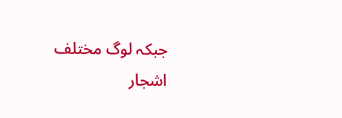جبکہ لوگ مختلف اشجار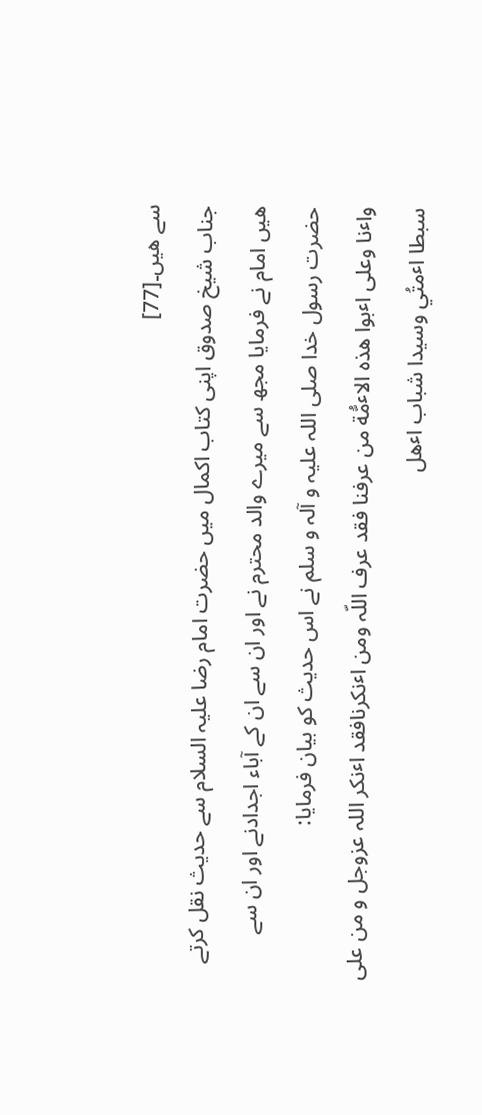سے ھیں۔[77]
جناب شیخ صدوق اپنی کتاب اکمال میں حضرت امام رضا علیہ السلام سے حدیث نقل کرتے ھیں امام نے فرمایا مجھ سے میرے والد محترم نے اور ان سے ان کے آباء اجدادنے اور ان سے حضرت رسول خدا صلی اللہ علیہ و آلہ و سلم نے اس حدیث کو بیان فرمایا:
واٴنا وعلی اٴبوا ھذہ الاٴمُّة من عرفنا فقد عرف اللّہ ومن اٴنکرنافقد اٴنکر اللہ عزوجل و من علی سبطا اٴمتُي وسیدا شباب اٴھل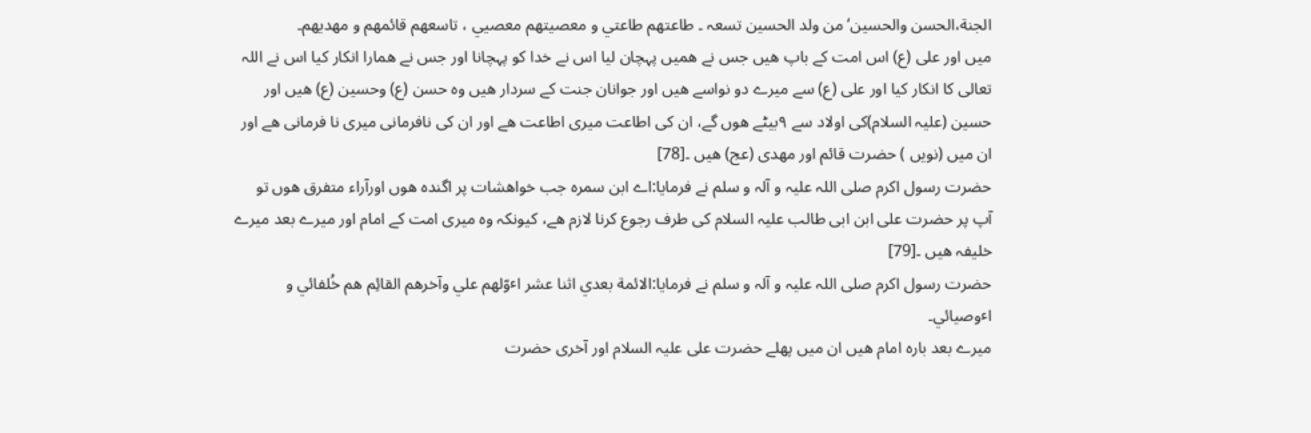الجنة،الحسن والحسین‘ من ولد الحسین تسعہ ۔ طاعتھم طاعتي و معصیتھم معصیي ، تاسعھم قائمھم و مھدیھم۔
میں اور علی (ع) اس امت کے باپ ھیں جس نے ھمیں پہچان لیا اس نے خدا کو پہچانا اور جس نے ھمارا انکار کیا اس نے اللہ تعالی کا انکار کیا اور علی (ع) سے میرے دو نواسے ھیں اور جوانان جنت کے سردار ھیں وہ حسن (ع) وحسین (ع) ھیں اور حسین (علیہ السلام)کی اولاد سے ۹بیٹے ھوں گے، ان کی اطاعت میری اطاعت ھے اور ان کی نافرمانی میری نا فرمانی ھے اور ان میں (نویں ) حضرت قائم اور مھدی (عج) ھیں ۔[78]
حضرت رسول اکرم صلی اللہ علیہ و آلہ و سلم نے فرمایا:اے ابن سمرہ جب خواھشات پر اگندہ ھوں اورآراء متفرق ھوں تو آپ پر حضرت علی ابن ابی طالب علیہ السلام کی طرف رجوع کرنا لازم ھے، کیونکہ وہ میری امت کے امام اور میرے بعد میرے خلیفہ ھیں ۔[79]
حضرت رسول اکرم صلی اللہ علیہ و آلہ و سلم نے فرمایا:الائمة بعدي اثنا عشر اٴوّلھم علي وآخرھم القائِم ھم خُلفائي و اٴوصیائي۔
میرے بعد بارہ امام ھیں ان میں پھلے حضرت علی علیہ السلام اور آخری حضرت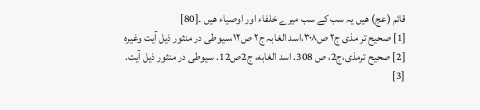قائم (عج) ھیں یہ سب کے سب میرے خلفاء اور اوصیاء ھیں ۔[80]
[1] صحیح تر مذی ج۲ ص۳۰۸،اسد الغابہ ج۲ ص۱۲،سیوطی در منثور ذیل آیت وغیرہ
[2] صحیح ترمذی،ج2، ص 308. اسد الغابه، ج2ص12. سیوطی در منثور ذیل آیت.
[3]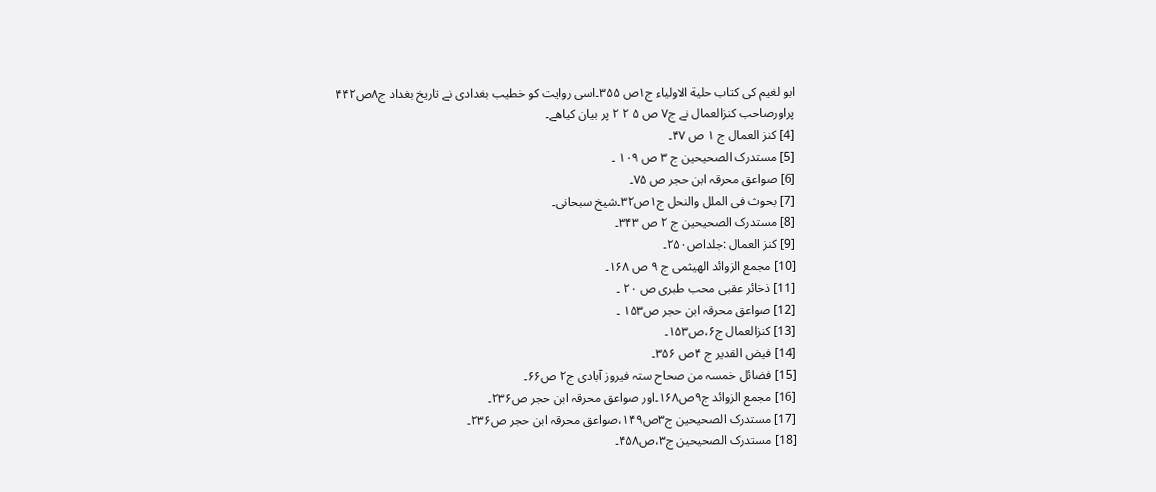ابو لغیم کی کتاب حلیة الاولیاء ج۱ص ۳۵۵۔اسی روایت کو خطیب بغدادی نے تاریخ بغداد ج۸ص۴۴۲ پراورصاحب کنزالعمال نے ج۷ ص ۵ ۲ ۲ پر بیان کیاھے۔
[4] کنز العمال ج ۱ ص ۴۷۔
[5] مستدرک الصحیحین ج ۳ ص ۱۰۹ ۔
[6] صواعق محرقہ ابن حجر ص ۷۵۔
[7] بحوث فی الملل والنحل ج۱ص۳۲۔شیخ سبحانی۔
[8] مستدرک الصحیحین ج ۲ ص ۳۴۳۔
[9] کنز العمال :جلداص۲۵۰۔
[10] مجمع الزوائد الھیثمی ج ۹ ص ۱۶۸۔
[11] ذخائر عقبی محب طبری ص ۲۰ ۔
[12] صواعق محرقہ ابن حجر ص۱۵۳ ۔
[13] کنزالعمال ج۶،ص۱۵۳۔
[14] فیض القدیر ج ۴ص ۳۵۶۔
[15] فضائل خمسہ من صحاح ستہ فیروز آبادی ج۲ ص۶۶۔
[16] مجمع الزوائد ج۹ص۱۶۸۔اور صواعق محرقہ ابن حجر ص۲۳۶۔
[17] مستدرک الصحیحین ج۳ص۱۴۹،صواعق محرقہ ابن حجر ص۲۳۶۔
[18] مستدرک الصحیحین ج۳،ص۴۵۸۔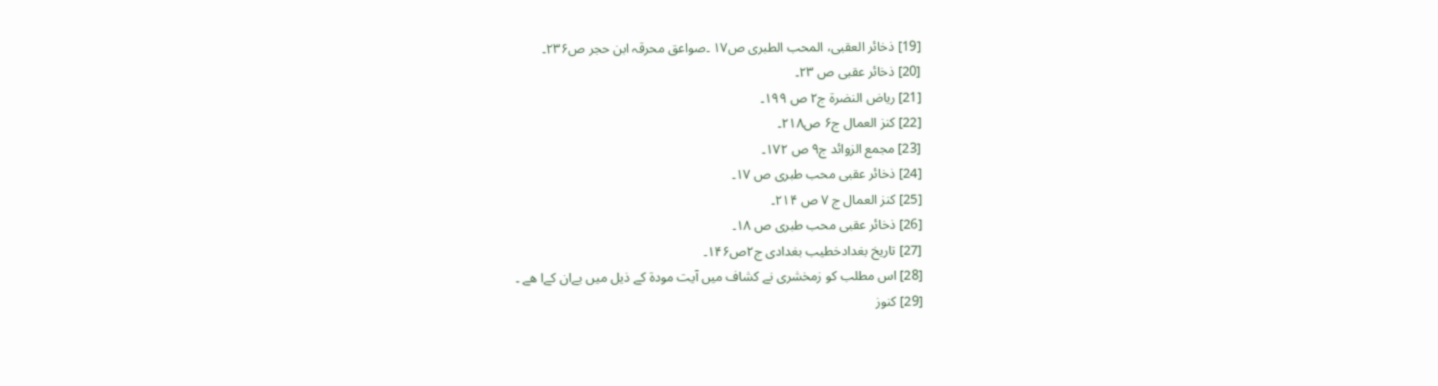[19] ذخائر العقبی، المحب الطبری ص۱۷ ۔صواعق محرقہ ابن حجر ص۲۳۶۔
[20] ذخائر عقبی ص ۲۳۔
[21] ریاض النضرة ج۲ ص ۱۹۹۔
[22] کنز العمال ج۶ ص۲۱۸۔
[23] مجمع الزوائد ج۹ ص ۱۷۲۔
[24] ذخائر عقبی محب طبری ص ۱۷۔
[25] کنز العمال ج ۷ ص ۲۱۴۔
[26] ذخائر عقبی محب طبری ص ۱۸۔
[27] تاریخ بغدادخطیب بغدادی ج۲ص۱۴۶۔
[28] اس مطلب کو زمخشری نے کشاف میں آیت مودة کے ذیل میں بےان کےا ھے ۔
[29] کنوز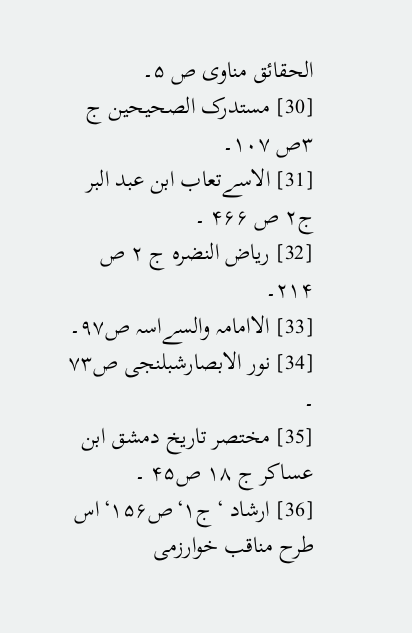الحقائق مناوی ص ۵۔
[30] مستدرک الصحیحین ج ۳ص ۱۰۷۔
[31] الاسےتعاب ابن عبد البر ج۲ ص ۴۶۶ ۔
[32] ریاض النضرہ ج ۲ ص ۲۱۴۔
[33] الاامامہ والسےاسہ ص۹۷۔
[34] نور الابصارشبلنجی ص۷۳ ۔
[35] مختصر تاریخ دمشق ابن عساکر ج ۱۸ ص۴۵ ۔
[36] ارشاد ‘ج۱‘ص۱۵۶‘اس طرح مناقب خوارزمی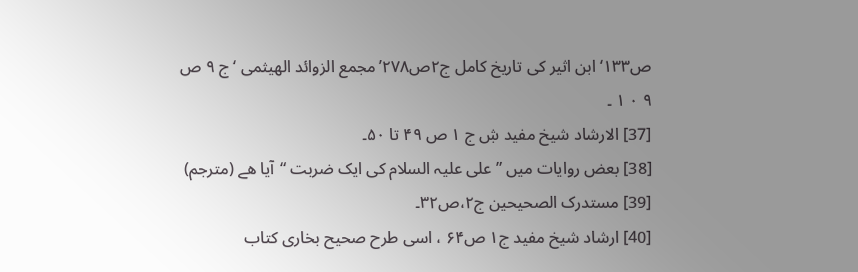ص۱۳۳‘ابن اثیر کی تاریخ کامل ج۲ص۲۷۸’مجمع الزوائد الھیثمی ‘ج ۹ ص ۹ ۰ ۱ ۔
[37] الارشاد شیخ مفید ۺ ج ۱ ص ۴۹ تا ۵۰۔
[38] بعض روایات میں ”علی علیہ السلام کی ایک ضربت “آیا ھے (مترجم)
[39] مستدرک الصحیحین ج۲،ص۳۲۔
[40] ارشاد شیخ مفید ج۱ ص۶۴ ، اسی طرح صحیح بخاری کتاب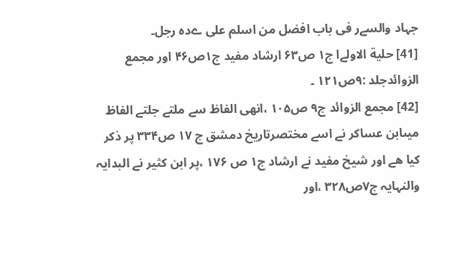جہاد والسےر فی باب افضل من اسلم علی ےدہ رجل۔
[41] حلیة الاولےا ج۱ ص۶۳ ارشاد مفید ج۱ص۴۶ اور مجمع الزوائدجلد :۹ص۱۲۱ ۔
[42] مجمع الزوائد ج۹ ص۱۰۵ ،انھی الفاظ سے ملتے جلتے الفاظ میںابن عساکر نے اسے مختصرتاریخ دمشق ج ۱۷ ص۳۳۴ پر ذکر کیا ھے اور شیخ مفید نے ارشاد ج۱ ص ۱۷۶ ،پر ابن کثیر نے البدایہ والنہایہ ج۷ص۳۲۸ ،اور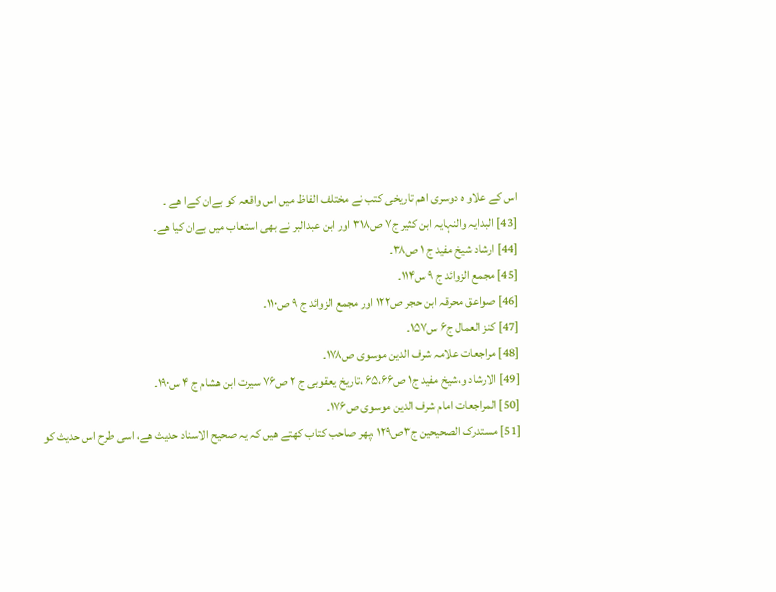اس کے علاو ہ دوسری اھم تاریخی کتب نے مختلف الفاظ میں اس واقعہ کو بےان کےا ھے ۔
[43] البدایہ والنہایہ ابن کثیر ج۷ ص۳۱۸ اور ابن عبدالبر نے بھی استعاب میں بےان کیا ھے۔
[44] ارشاد شیخ مفید ج ۱ ص۳۸۔
[45] مجمع الزوائد ج ۹ س۱۱۴۔
[46] صواعق محرقہ ابن حجر ص۱۲۲ اور مجمع الزوائد ج ۹ ص۱۱۰۔
[47] کنز العمال ج۶ س۱۵۷۔
[48] مراجعات علامہ شرف الدین موسوی ص۱۷۸۔
[49] الارشاد و،شیخ مفید ج۱ ص۶۵،۶۶ ،تاریخ یعقوبی ج ۲ ص۷۶ سیرت ابن ھشام ج ۴ س۱۹۰۔
[50] المراجعات امام شرف الدین موسوی ص۱۷۶۔
[51] مستدرک الصحیحین ج۳ص۱۲۹ ،پھر صاحب کتاب کھتے ھیں کہ یہ صحیح الاسناد حدیث ھے، اسی طرح اس حدیث کو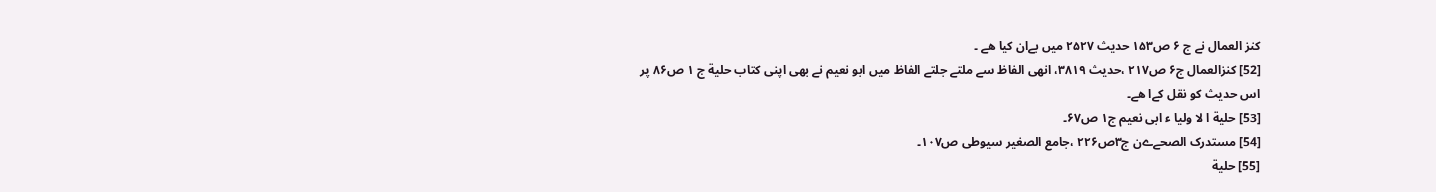کنز العمال نے ج ۶ ص۱۵۳ حدیث ۲۵۲۷ میں بےان کیا ھے ۔
[52] کنزالعمال ج۶ ص۲۱۷ ،حدیث ۳۸۱۹، انھی الفاظ سے ملتے جلتے الفاظ میں ابو نعیم نے بھی اپنی کتاب حلیة ج ۱ ص۸۶ پر اس حدیث کو نقل کےا ھے۔
[53] حلیة ا لا ولیا ء ابی نعیم ج۱ ص۶۷۔
[54] مستدرک الصحےےن ج۳ص۲۲۶ ،جامع الصغیر سیوطی ص۱۰۷۔
[55] حلیة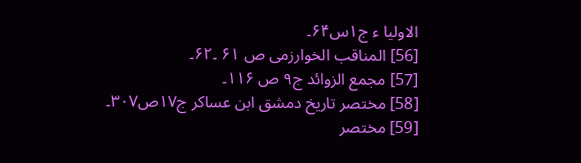الاولیا ء ج۱س۶۴۔
[56] المناقب الخوارزمی ص ۶۱ ۔۶۲۔
[57] مجمع الزوائد ج۹ ص ۱۱۶۔
[58] مختصر تاریخ دمشق ابن عساکر ج۱۷ص۳۰۷۔
[59] مختصر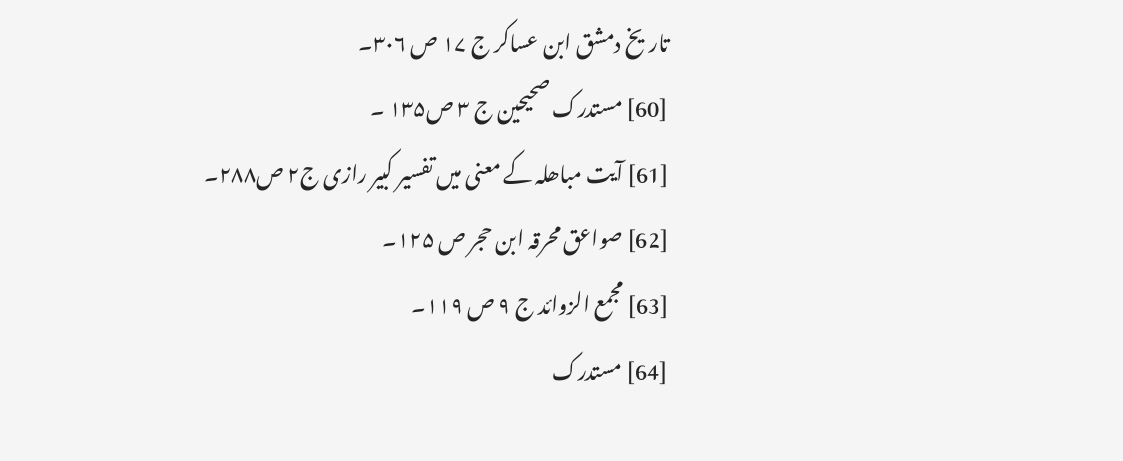تاریخ دمشق ابن عساکر ج ۱۷ ص ۳۰۶۔
[60] مستدرک صحیحین ج ۳ ص۱۳۵ ۔
[61] آیت مباھلہ کے معنی میں تفسیر کبیر رازی ج۲ ص۲۸۸۔
[62] صواعق محرقہ ابن حجر ص ۱۲۵۔
[63] مجمع الزوائد ج ۹ ص ۱۱۹۔
[64] مستدرک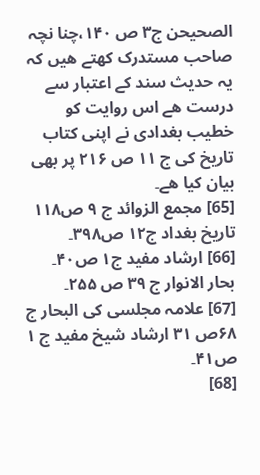الصحیحن ج۳ ص ۱۴۰،چنا نچہ صاحب مستدرک کھتے ھیں کہ یہ حدیث سند کے اعتبار سے درست ھے اس روایت کو خطیب بغدادی نے اپنی کتاب تاریخ کی ج ۱۱ ص ۲۱۶ پر بھی بیان کیا ھے۔
[65] مجمع الزوائد ج ۹ ص۱۱۸ تاریخ بغداد ج۱۲ ص۳۹۸۔
[66] ارشاد مفید ج۱ ص۴۰۔ بحار الانوار ج ۳۹ ص ۲۵۵۔
[67] علامہ مجلسی کی البحار ج ۶۸ص ۳۱ ارشاد شیخ مفید ج ۱ ص۴۱۔
[68]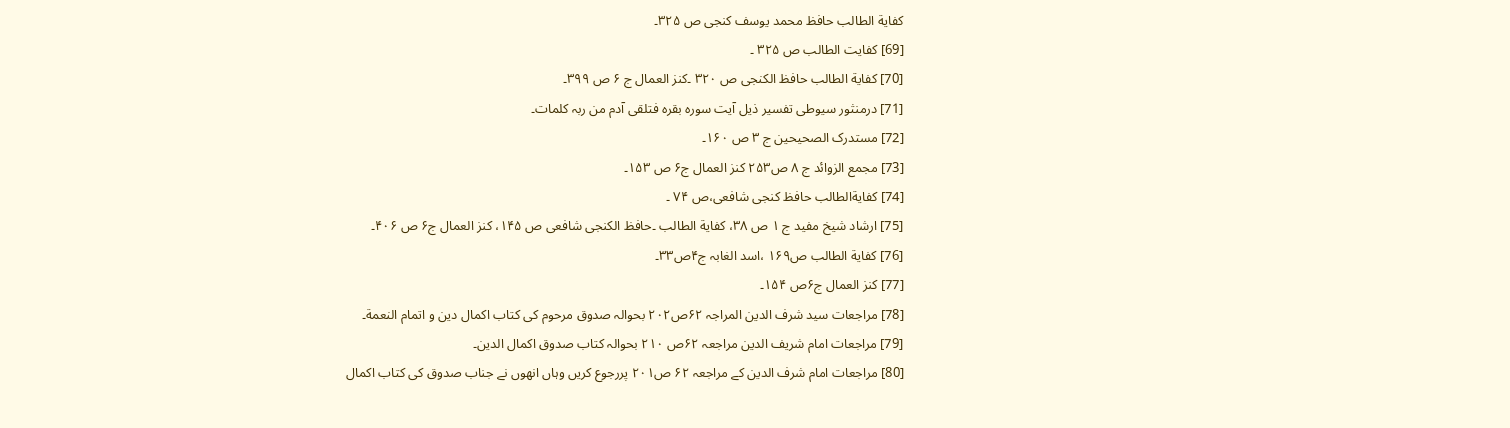کفایة الطالب حافظ محمد یوسف کنجی ص ۳۲۵۔
[69] کفایت الطالب ص ۳۲۵ ۔
[70] کفایة الطالب حافظ الکنجی ص ۳۲۰ ۔کنز العمال ج ۶ ص ۳۹۹۔
[71] درمنثور سیوطی تفسیر ذیل آیت سورہ بقرہ فتلقی آدم من ربہ کلمات۔
[72] مستدرک الصحیحین ج ۳ ص ۱۶۰۔
[73] مجمع الزوائد ج ۸ ص۲۵۳ کنز العمال ج۶ ص ۱۵۳۔
[74] کفایةالطالب حافظ کنجی شافعی،ص ۷۴ ۔
[75] ارشاد شیخ مفید ج ۱ ص ۳۸، کفایة الطالب ۔حافظ الکنجی شافعی ص ۱۴۵، کنز العمال ج۶ ص ۴۰۶۔
[76] کفایة الطالب ص۱۶۹ ،اسد الغابہ ج۴ص۳۳۔
[77] کنز العمال ج۶ص ۱۵۴۔
[78] مراجعات سید شرف الدین المراجہ ۶۲ص۲۰۲ بحوالہ صدوق مرحوم کی کتاب اکمال دین و اتمام النعمة۔
[79] مراجعات امام شریف الدین مراجعہ ۶۲ص ۲۱۰ بحوالہ کتاب صدوق اکمال الدین۔
[80] مراجعات امام شرف الدین کے مراجعہ ۶۲ ص۲۰۱ پررجوع کریں وہاں انھوں نے جناب صدوق کی کتاب اکمال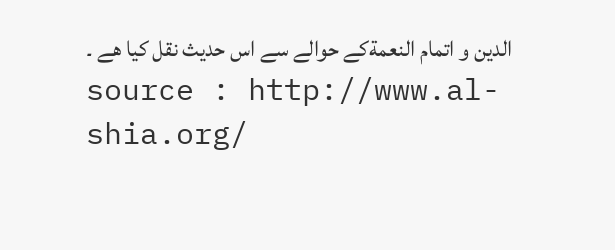الدین و اتمام النعمةکے حوالے سے اس حدیث نقل کیا ھے ۔
source : http://www.al-shia.org/